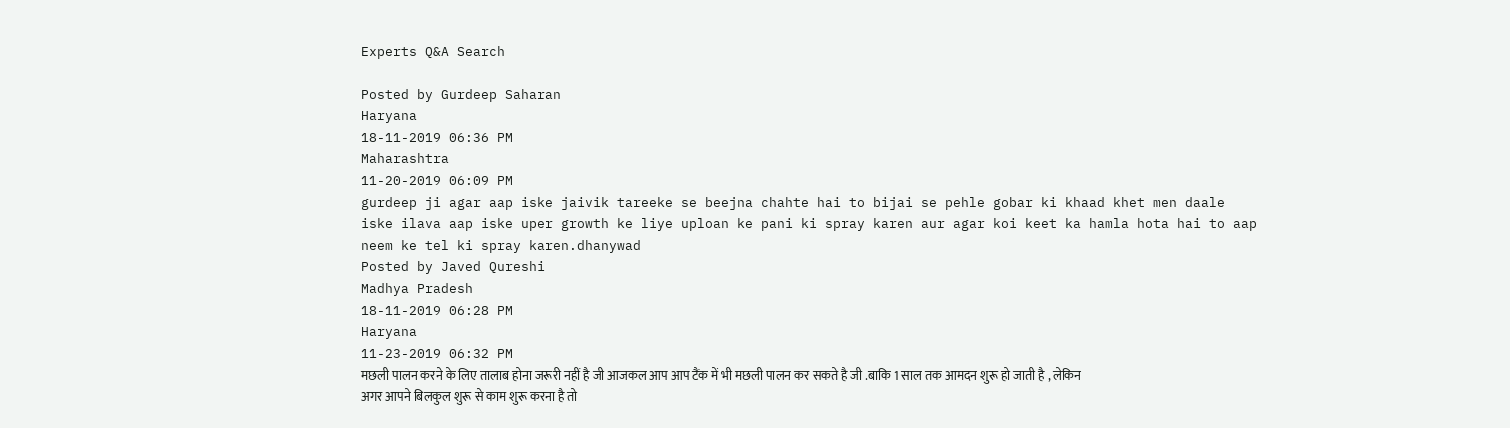Experts Q&A Search

Posted by Gurdeep Saharan
Haryana
18-11-2019 06:36 PM
Maharashtra
11-20-2019 06:09 PM
gurdeep ji agar aap iske jaivik tareeke se beejna chahte hai to bijai se pehle gobar ki khaad khet men daale iske ilava aap iske uper growth ke liye uploan ke pani ki spray karen aur agar koi keet ka hamla hota hai to aap neem ke tel ki spray karen.dhanywad
Posted by Javed Qureshi
Madhya Pradesh
18-11-2019 06:28 PM
Haryana
11-23-2019 06:32 PM
मछली पालन करने के लिए तालाब होना जरूरी नहीं है जी आजकल आप आप टैंक में भी मछली पालन कर सकते है जी .बाकि 1 साल तक आमदन शुरू हो जाती है , लेकिन अगर आपने बिलकुल शुरू से काम शुरू करना है तो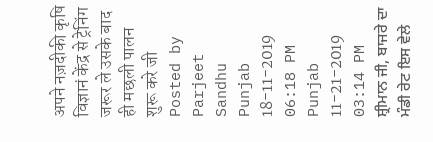अपने नज़दीकी कृषि विज्ञानं केंद्र से ट्रेनिंग जरूर ले उसके बाद ही मछली पालन शुरू करे जी
Posted by Parjeet Sandhu
Punjab
18-11-2019 06:18 PM
Punjab
11-21-2019 03:14 PM
ਸ਼੍ਰੀਮਾਨ ਜੀ, ਬਾਜਰੇ ਦਾ ਮੰਡੀ ਰੇਟ ਇਸ ਵੇਲੇ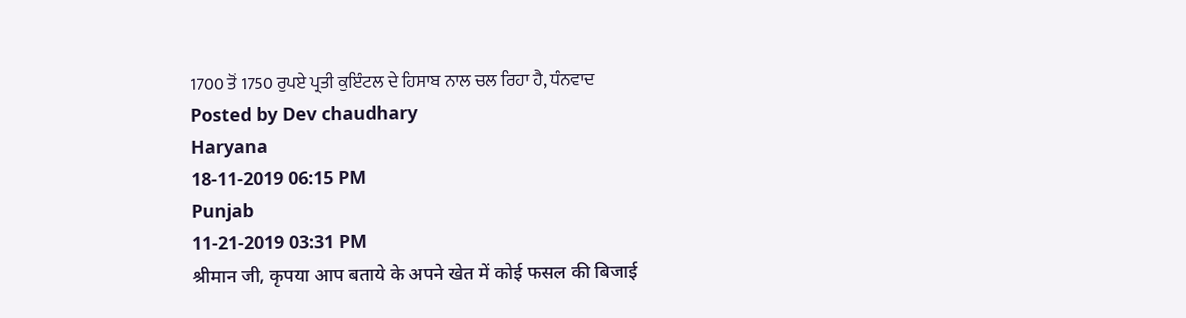1700 ਤੋਂ 1750 ਰੁਪਏ ਪ੍ਰਤੀ ਕੁਇੰਟਲ ਦੇ ਹਿਸਾਬ ਨਾਲ ਚਲ ਰਿਹਾ ਹੈ, ਧੰਨਵਾਦ
Posted by Dev chaudhary
Haryana
18-11-2019 06:15 PM
Punjab
11-21-2019 03:31 PM
श्रीमान जी, कृपया आप बताये के अपने खेत में कोई फसल की बिजाई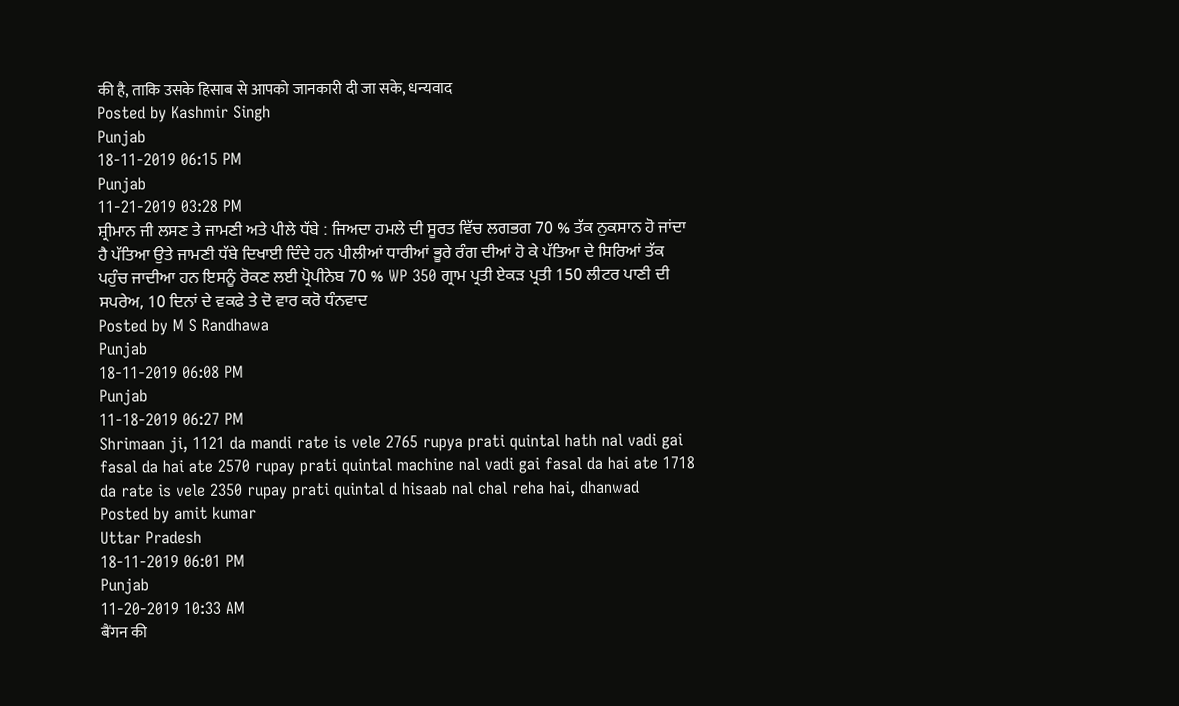की है, ताकि उसके हिसाब से आपको जानकारी दी जा सके, धन्यवाद
Posted by Kashmir Singh
Punjab
18-11-2019 06:15 PM
Punjab
11-21-2019 03:28 PM
ਸ਼੍ਰੀਮਾਨ ਜੀ ਲਸਣ ਤੇ ਜਾਮਣੀ ਅਤੇ ਪੀਲੇ ਧੱਬੇ : ਜਿਅਦਾ ਹਮਲੇ ਦੀ ਸੂਰਤ ਵਿੱਚ ਲਗਭਗ 70 % ਤੱਕ ਨੁਕਸਾਨ ਹੋ ਜਾਂਦਾ ਹੈ ਪੱਤਿਆ ਉਤੇ ਜਾਮਣੀ ਧੱਬੇ ਦਿਖਾਈ ਦਿੰਦੇ ਹਨ ਪੀਲੀਆਂ ਧਾਰੀਆਂ ਭੂਰੇ ਰੰਗ ਦੀਆਂ ਹੋ ਕੇ ਪੱਤਿਆ ਦੇ ਸਿਰਿਆਂ ਤੱਕ ਪਹੁੰਚ ਜਾਦੀਆ ਹਨ ਇਸਨੂੰ ਰੋਕਣ ਲਈ ਪ੍ਰੋਪੀਨੇਬ 70 % WP 350 ਗ੍ਰਾਮ ਪ੍ਰਤੀ ਏਕੜ ਪ੍ਰਤੀ 150 ਲੀਟਰ ਪਾਣੀ ਦੀ ਸਪਰੇਅ, 10 ਦਿਨਾਂ ਦੇ ਵਕਫੇ ਤੇ ਦੋ ਵਾਰ ਕਰੋ ਧੰਨਵਾਦ
Posted by M S Randhawa
Punjab
18-11-2019 06:08 PM
Punjab
11-18-2019 06:27 PM
Shrimaan ji, 1121 da mandi rate is vele 2765 rupya prati quintal hath nal vadi gai fasal da hai ate 2570 rupay prati quintal machine nal vadi gai fasal da hai ate 1718 da rate is vele 2350 rupay prati quintal d hisaab nal chal reha hai, dhanwad
Posted by amit kumar
Uttar Pradesh
18-11-2019 06:01 PM
Punjab
11-20-2019 10:33 AM
बैंगन की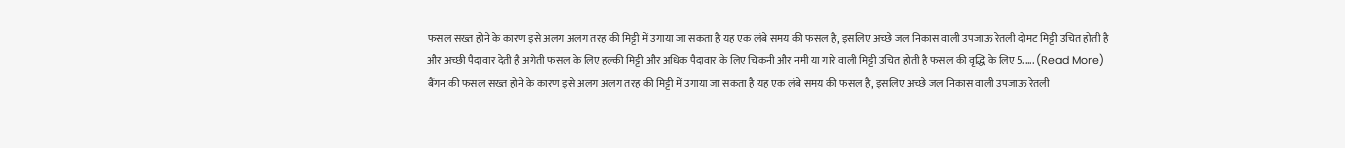फसल सख्त होने के कारण इसे अलग अलग तरह की मिट्टी में उगाया जा सकता है यह एक लंबे समय की फसल है, इसलिए अच्छे जल निकास वाली उपजाऊ रेतली दोमट मिट्टी उचित होती है और अच्छी पैदावार देती है अगेती फसल के लिए हल्की मिट्टी और अधिक पैदावार के लिए चिकनी और नमी या गारे वाली मिट्टी उचित होती है फसल की वृद्धि के लिए 5..... (Read More)
बैंगन की फसल सख्त होने के कारण इसे अलग अलग तरह की मिट्टी में उगाया जा सकता है यह एक लंबे समय की फसल है, इसलिए अच्छे जल निकास वाली उपजाऊ रेतली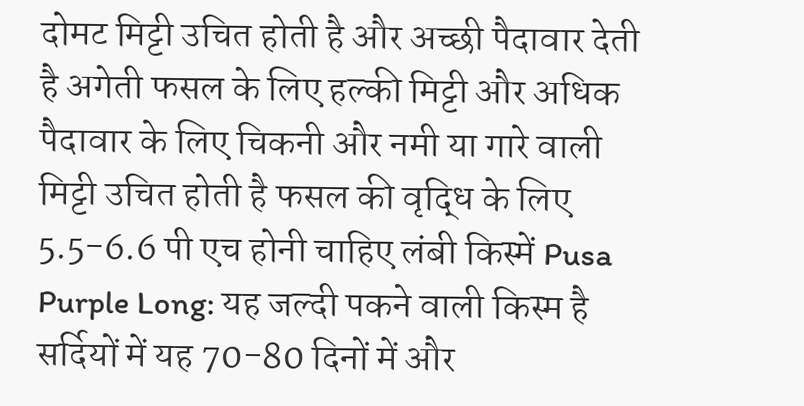दोमट मिट्टी उचित होती है और अच्छी पैदावार देती है अगेती फसल के लिए हल्की मिट्टी और अधिक पैदावार के लिए चिकनी और नमी या गारे वाली मिट्टी उचित होती है फसल की वृद्धि के लिए 5.5-6.6 पी एच होनी चाहिए लंबी किस्में Pusa Purple Long: यह जल्दी पकने वाली किस्म है सर्दियों में यह 70-80 दिनों में और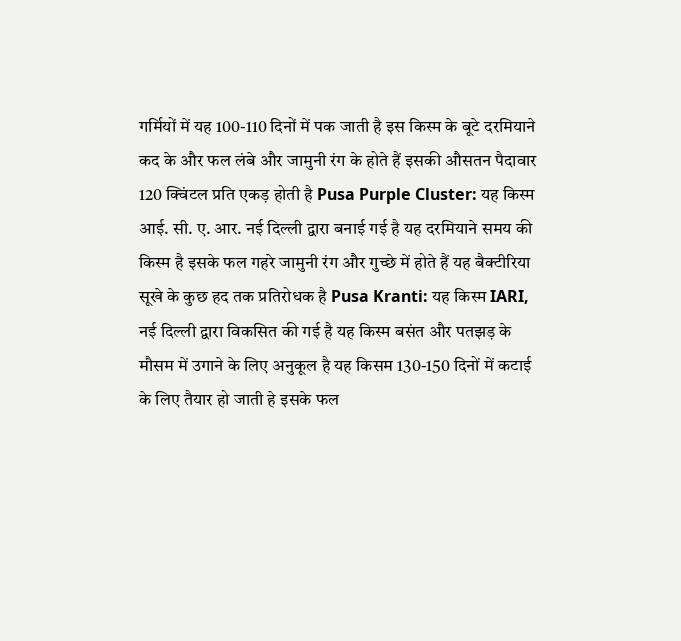गर्मियों में यह 100-110 दिनों में पक जाती है इस किस्म के बूटे दरमियाने कद के और फल लंबे और जामुनी रंग के होते हैं इसकी औसतन पैदावार 120 क्विंटल प्रति एकड़ होती है Pusa Purple Cluster: यह किस्म आई. सी. ए. आर. नई दिल्ली द्वारा बनाई गई है यह दरमियाने समय की किस्म है इसके फल गहरे जामुनी रंग और गुच्छे में होते हैं यह बैक्टीरिया सूखे के कुछ हद तक प्रतिरोधक है Pusa Kranti: यह किस्म IARI, नई दिल्ली द्वारा विकसित की गई है यह किस्म बसंत और पतझड़ के मौसम में उगाने के लिए अनुकूल है यह किसम 130-150 दिनों में कटाई के लिए तैयार हो जाती हे इसके फल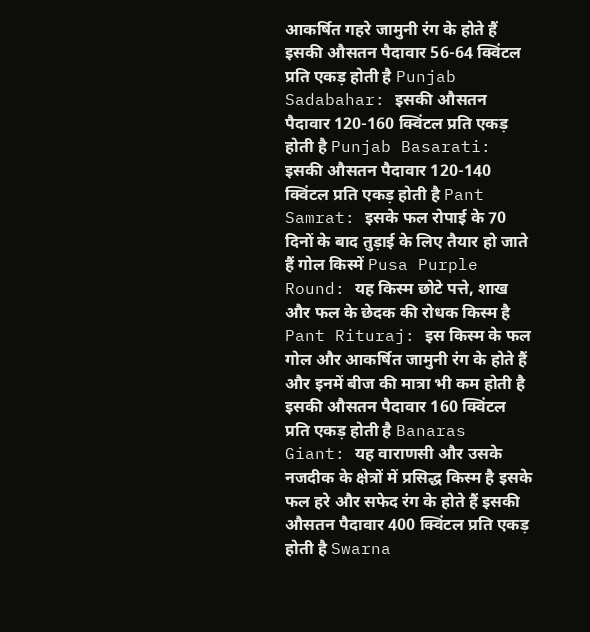आकर्षित गहरे जामुनी रंग के होते हैं इसकी औसतन पैदावार 56-64 क्विंटल प्रति एकड़ होती है Punjab Sadabahar: इसकी औसतन पैदावार 120-160 क्विंटल प्रति एकड़ होती है Punjab Basarati: इसकी औसतन पैदावार 120-140 क्विंटल प्रति एकड़ होती है Pant Samrat: इसके फल रोपाई के 70 दिनों के बाद तुड़ाई के लिए तैयार हो जाते हैं गोल किस्में Pusa Purple Round: यह किस्म छोटे पत्ते, शाख और फल के छेदक की रोधक किस्म है Pant Rituraj: इस किस्म के फल गोल और आकर्षित जामुनी रंग के होते हैं और इनमें बीज की मात्रा भी कम होती है इसकी औसतन पैदावार 160 क्विंटल प्रति एकड़ होती है Banaras Giant: यह वाराणसी और उसके नजदीक के क्षेत्रों में प्रसिद्ध किस्म है इसके फल हरे और सफेद रंग के होते हैं इसकी औसतन पैदावार 400 क्विंटल प्रति एकड़ होती है Swarna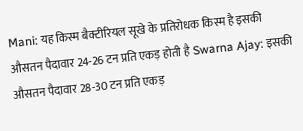Mani: यह किस्म बैक्टीरियल सूखे के प्रतिरोधक किस्म है इसकी औसतन पैदावार 24-26 टन प्रति एकड़ होती है Swarna Ajay: इसकी औसतन पैदावार 28-30 टन प्रति एकड़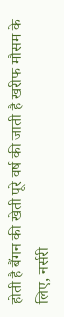होती है बैंगन की खेती पूरे वर्ष की जाती है खरीफ मौसम के लिए, नर्सरी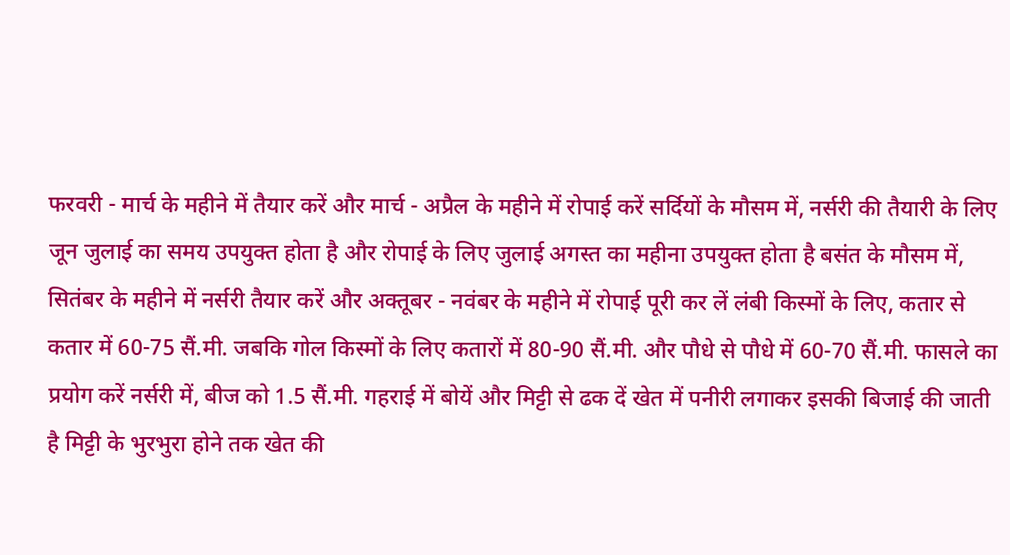फरवरी - मार्च के महीने में तैयार करें और मार्च - अप्रैल के महीने में रोपाई करें सर्दियों के मौसम में, नर्सरी की तैयारी के लिए जून जुलाई का समय उपयुक्त होता है और रोपाई के लिए जुलाई अगस्त का महीना उपयुक्त होता है बसंत के मौसम में, सितंबर के महीने में नर्सरी तैयार करें और अक्तूबर - नवंबर के महीने में रोपाई पूरी कर लें लंबी किस्मों के लिए, कतार से कतार में 60-75 सैं.मी. जबकि गोल किस्मों के लिए कतारों में 80-90 सैं.मी. और पौधे से पौधे में 60-70 सैं.मी. फासले का प्रयोग करें नर्सरी में, बीज को 1.5 सैं.मी. गहराई में बोयें और मिट्टी से ढक दें खेत में पनीरी लगाकर इसकी बिजाई की जाती है मिट्टी के भुरभुरा होने तक खेत की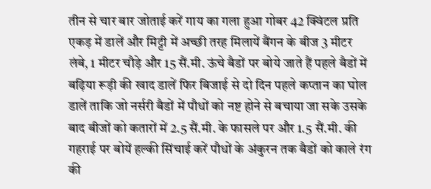तीन से चार बार जोताई करें गाय का गला हुआ गोबर 42 क्विंटल प्रति एकड़ में डालें और मिट्टी में अच्छी तरह मिलायें बैंगन के बीज 3 मीटर लंबे, 1 मीटर चौड़े और 15 सैं.मी. ऊंचे बैडों पर बोये जाते हैं पहले बैडों में बढ़िया रूड़ी की खाद डालें फिर बिजाई से दो दिन पहले कप्तान का घोल डालें ताकि जो नर्सरी बैडों में पौधों को नष्ट होने से बचाया जा सके उसके बाद बीजों को कतारों में 2.5 सैं.मी. के फासले पर और 1.5 सैं.मी. की गहराई पर बोयें हल्की सिंचाई करें पौधों के अंकुरन तक बैडों को काले रंग की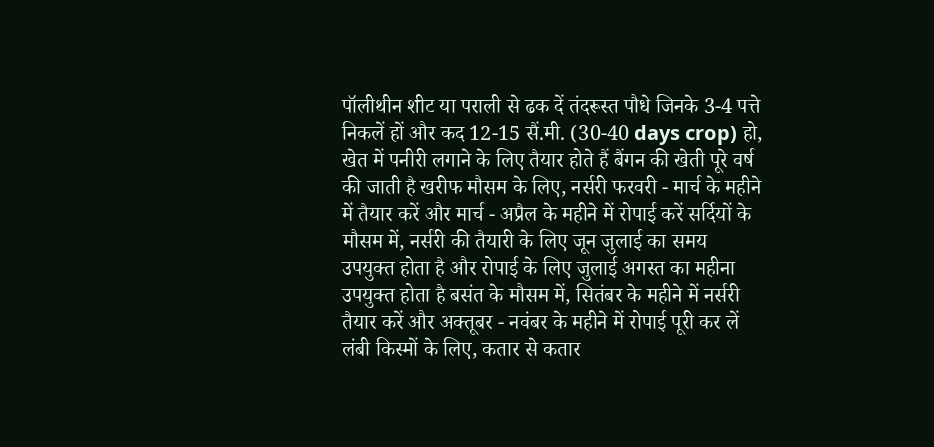पॉलीथीन शीट या पराली से ढक दें तंदरूस्त पौधे जिनके 3-4 पत्ते निकलें हों और कद 12-15 सैं.मी. (30-40 days crop) हो, खेत में पनीरी लगाने के लिए तैयार होते हैं बैंगन की खेती पूरे वर्ष की जाती है खरीफ मौसम के लिए, नर्सरी फरवरी - मार्च के महीने में तैयार करें और मार्च - अप्रैल के महीने में रोपाई करें सर्दियों के मौसम में, नर्सरी की तैयारी के लिए जून जुलाई का समय उपयुक्त होता है और रोपाई के लिए जुलाई अगस्त का महीना उपयुक्त होता है बसंत के मौसम में, सितंबर के महीने में नर्सरी तैयार करें और अक्तूबर - नवंबर के महीने में रोपाई पूरी कर लें लंबी किस्मों के लिए, कतार से कतार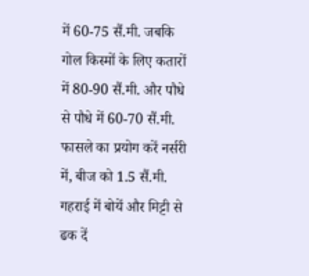में 60-75 सैं.मी. जबकि गोल किस्मों के लिए कतारों में 80-90 सैं.मी. और पौधे से पौधे में 60-70 सैं.मी. फासले का प्रयोग करें नर्सरी में, बीज को 1.5 सैं.मी. गहराई में बोयें और मिट्टी से ढक दें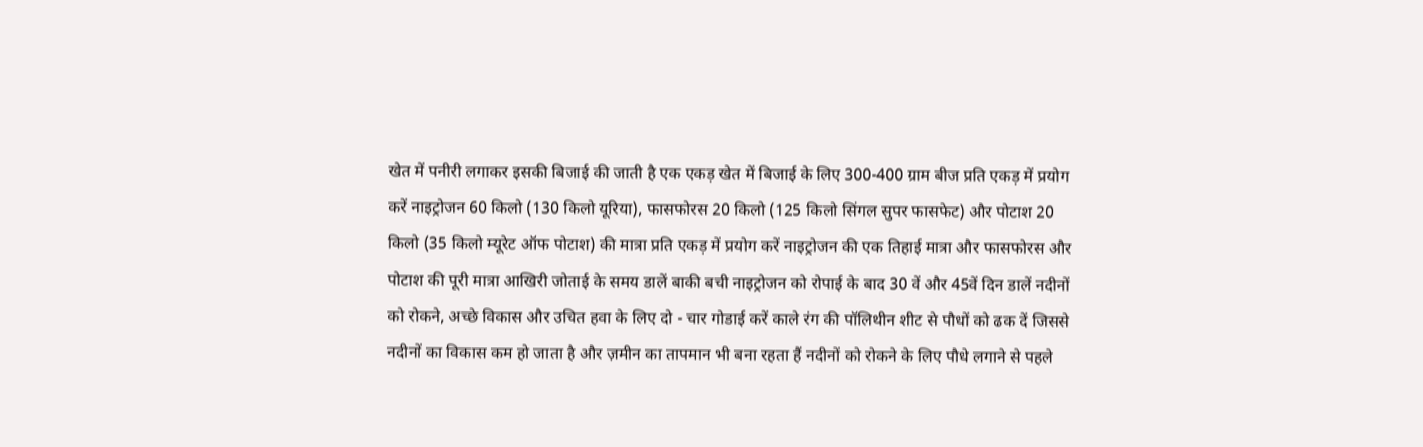खेत में पनीरी लगाकर इसकी बिजाई की जाती है एक एकड़ खेत में बिजाई के लिए 300-400 ग्राम बीज प्रति एकड़ में प्रयोग करें नाइट्रोजन 60 किलो (130 किलो यूरिया), फासफोरस 20 किलो (125 किलो सिंगल सुपर फासफेट) और पोटाश 20 किलो (35 किलो म्यूरेट ऑफ पोटाश) की मात्रा प्रति एकड़ में प्रयोग करें नाइट्रोजन की एक तिहाई मात्रा और फासफोरस और पोटाश की पूरी मात्रा आखिरी जोताई के समय डालें बाकी बची नाइट्रोजन को रोपाई के बाद 30 वें और 45वें दिन डालें नदीनों को रोकने, अच्छे विकास और उचित हवा के लिए दो - चार गोडाई करें काले रंग की पॉलिथीन शीट से पौधों को ढक दें जिससे नदीनों का विकास कम हो जाता है और ज़मीन का तापमान भी बना रहता हैं नदीनों को रोकने के लिए पौधे लगाने से पहले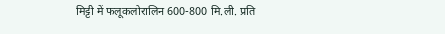मिट्टी में फलूकलोरालिन 600-800 मि.ली. प्रति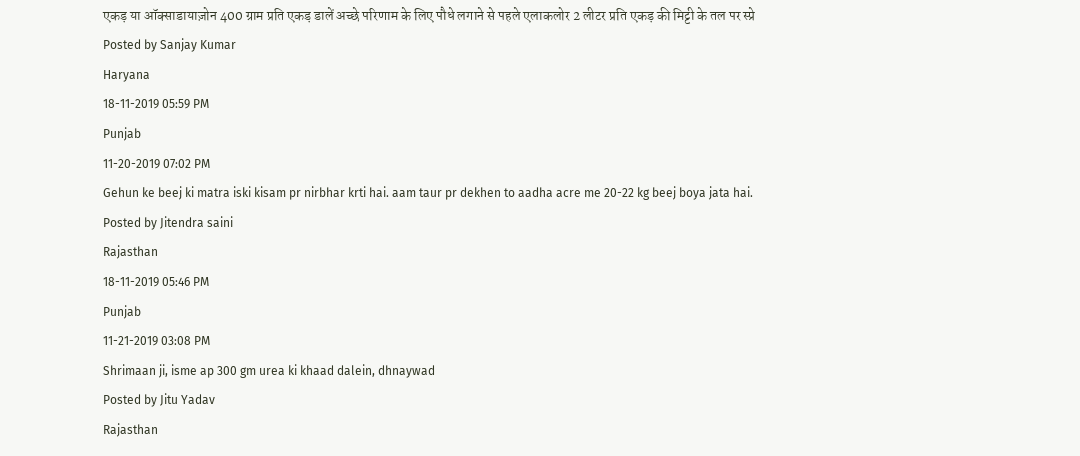एकड़ या ऑक्साडायाज़ोन 400 ग्राम प्रति एकड़ डालें अच्छे परिणाम के लिए पौधे लगाने से पहले एलाकलोर 2 लीटर प्रति एकड़ की मिट्टी के तल पर स्प्रे
Posted by Sanjay Kumar
Haryana
18-11-2019 05:59 PM
Punjab
11-20-2019 07:02 PM
Gehun ke beej ki matra iski kisam pr nirbhar krti hai. aam taur pr dekhen to aadha acre me 20-22 kg beej boya jata hai.
Posted by Jitendra saini
Rajasthan
18-11-2019 05:46 PM
Punjab
11-21-2019 03:08 PM
Shrimaan ji, isme ap 300 gm urea ki khaad dalein, dhnaywad
Posted by Jitu Yadav
Rajasthan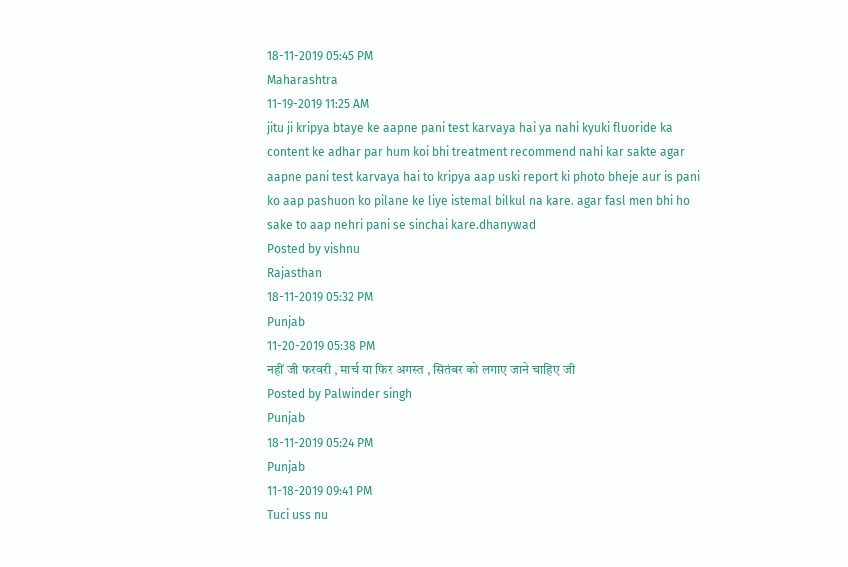18-11-2019 05:45 PM
Maharashtra
11-19-2019 11:25 AM
jitu ji kripya btaye ke aapne pani test karvaya hai ya nahi kyuki fluoride ka content ke adhar par hum koi bhi treatment recommend nahi kar sakte agar aapne pani test karvaya hai to kripya aap uski report ki photo bheje aur is pani ko aap pashuon ko pilane ke liye istemal bilkul na kare. agar fasl men bhi ho sake to aap nehri pani se sinchai kare.dhanywad
Posted by vishnu
Rajasthan
18-11-2019 05:32 PM
Punjab
11-20-2019 05:38 PM
नहीं जी फरवरी , मार्च या फिर अगस्त , सितंबर को लगाए जाने चाहिए जी
Posted by Palwinder singh
Punjab
18-11-2019 05:24 PM
Punjab
11-18-2019 09:41 PM
Tuci uss nu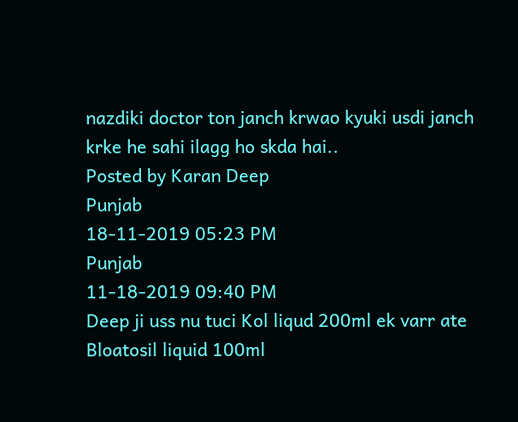nazdiki doctor ton janch krwao kyuki usdi janch krke he sahi ilagg ho skda hai..
Posted by Karan Deep
Punjab
18-11-2019 05:23 PM
Punjab
11-18-2019 09:40 PM
Deep ji uss nu tuci Kol liqud 200ml ek varr ate Bloatosil liquid 100ml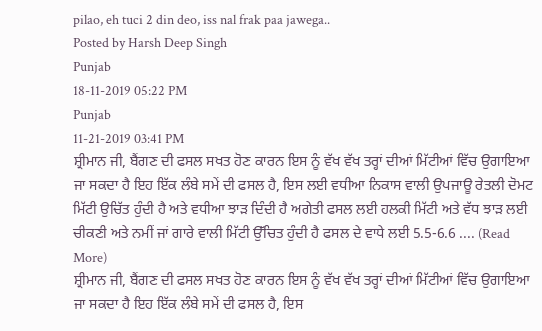pilao, eh tuci 2 din deo, iss nal frak paa jawega..
Posted by Harsh Deep Singh
Punjab
18-11-2019 05:22 PM
Punjab
11-21-2019 03:41 PM
ਸ਼੍ਰੀਮਾਨ ਜੀ, ਬੈਂਗਣ ਦੀ ਫਸਲ ਸਖਤ ਹੋਣ ਕਾਰਨ ਇਸ ਨੂੰ ਵੱਖ ਵੱਖ ਤਰ੍ਹਾਂ ਦੀਆਂ ਮਿੱਟੀਆਂ ਵਿੱਚ ਉਗਾਇਆ ਜਾ ਸਕਦਾ ਹੈ ਇਹ ਇੱਕ ਲੰਬੇ ਸਮੇਂ ਦੀ ਫਸਲ ਹੈ, ਇਸ ਲਈ ਵਧੀਆ ਨਿਕਾਸ ਵਾਲੀ ਉਪਜਾਊ ਰੇਤਲੀ ਦੋਮਟ ਮਿੱਟੀ ਉਚਿੱਤ ਹੁੰਦੀ ਹੈ ਅਤੇ ਵਧੀਆ ਝਾੜ ਦਿੰਦੀ ਹੈ ਅਗੇਤੀ ਫਸਲ ਲਈ ਹਲਕੀ ਮਿੱਟੀ ਅਤੇ ਵੱਧ ਝਾੜ ਲਈ ਚੀਕਣੀ ਅਤੇ ਨਮੀਂ ਜਾਂ ਗਾਰੇ ਵਾਲੀ ਮਿੱਟੀ ਉੱਚਿਤ ਹੁੰਦੀ ਹੈ ਫਸਲ ਦੇ ਵਾਧੇ ਲਈ 5.5-6.6 .... (Read More)
ਸ਼੍ਰੀਮਾਨ ਜੀ, ਬੈਂਗਣ ਦੀ ਫਸਲ ਸਖਤ ਹੋਣ ਕਾਰਨ ਇਸ ਨੂੰ ਵੱਖ ਵੱਖ ਤਰ੍ਹਾਂ ਦੀਆਂ ਮਿੱਟੀਆਂ ਵਿੱਚ ਉਗਾਇਆ ਜਾ ਸਕਦਾ ਹੈ ਇਹ ਇੱਕ ਲੰਬੇ ਸਮੇਂ ਦੀ ਫਸਲ ਹੈ, ਇਸ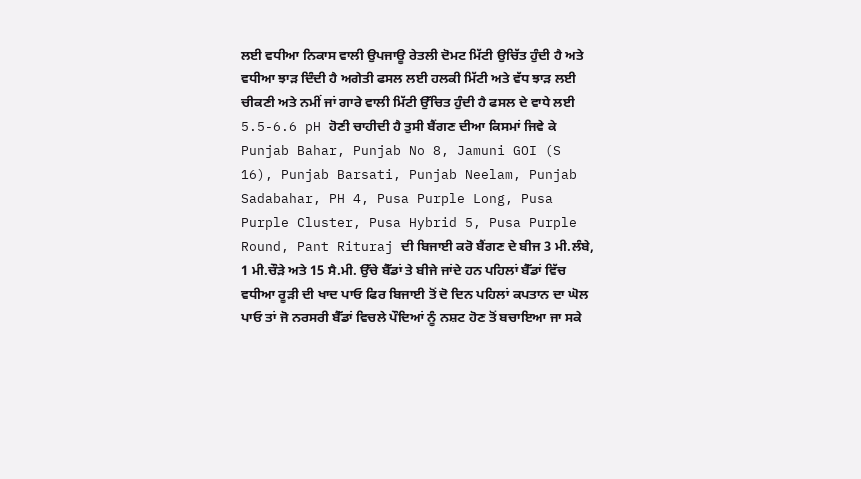ਲਈ ਵਧੀਆ ਨਿਕਾਸ ਵਾਲੀ ਉਪਜਾਊ ਰੇਤਲੀ ਦੋਮਟ ਮਿੱਟੀ ਉਚਿੱਤ ਹੁੰਦੀ ਹੈ ਅਤੇ ਵਧੀਆ ਝਾੜ ਦਿੰਦੀ ਹੈ ਅਗੇਤੀ ਫਸਲ ਲਈ ਹਲਕੀ ਮਿੱਟੀ ਅਤੇ ਵੱਧ ਝਾੜ ਲਈ ਚੀਕਣੀ ਅਤੇ ਨਮੀਂ ਜਾਂ ਗਾਰੇ ਵਾਲੀ ਮਿੱਟੀ ਉੱਚਿਤ ਹੁੰਦੀ ਹੈ ਫਸਲ ਦੇ ਵਾਧੇ ਲਈ 5.5-6.6 pH ਹੋਣੀ ਚਾਹੀਦੀ ਹੈ ਤੁਸੀ ਬੈਂਗਣ ਦੀਆ ਕਿਸਮਾਂ ਜਿਵੇ ਕੇ Punjab Bahar, Punjab No 8, Jamuni GOI (S 16), Punjab Barsati, Punjab Neelam, Punjab Sadabahar, PH 4, Pusa Purple Long, Pusa Purple Cluster, Pusa Hybrid 5, Pusa Purple Round, Pant Rituraj ਦੀ ਬਿਜਾਈ ਕਰੋ ਬੈਂਗਣ ਦੇ ਬੀਜ 3 ਮੀ.ਲੰਬੇ, 1 ਮੀ.ਚੌੜੇ ਅਤੇ 15 ਸੈ.ਮੀ. ਉੱਚੇ ਬੈੱਡਾਂ ਤੇ ਬੀਜੇ ਜਾਂਦੇ ਹਨ ਪਹਿਲਾਂ ਬੈੱਡਾਂ ਵਿੱਚ ਵਧੀਆ ਰੂੜੀ ਦੀ ਖਾਦ ਪਾਓ ਫਿਰ ਬਿਜਾਈ ਤੋਂ ਦੋ ਦਿਨ ਪਹਿਲਾਂ ਕਪਤਾਨ ਦਾ ਘੋਲ ਪਾਓ ਤਾਂ ਜੋ ਨਰਸਰੀ ਬੈੱਡਾਂ ਵਿਚਲੇ ਪੌਦਿਆਂ ਨੂੰ ਨਸ਼ਟ ਹੋਣ ਤੋਂ ਬਚਾਇਆ ਜਾ ਸਕੇ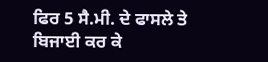ਫਿਰ 5 ਸੈ.ਮੀ. ਦੇ ਫਾਸਲੇ ਤੇ ਬਿਜਾਈ ਕਰ ਕੇ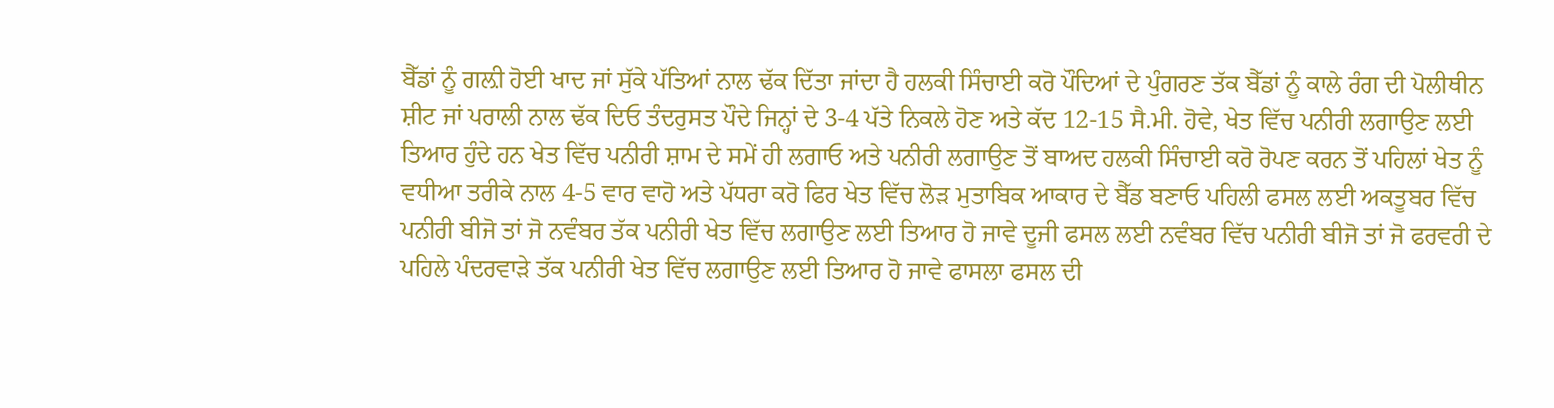ਬੈੱਡਾਂ ਨੂੰ ਗਲ਼ੀ ਹੋਈ ਖਾਦ ਜਾਂ ਸੁੱਕੇ ਪੱਤਿਆਂ ਨਾਲ ਢੱਕ ਦਿੱਤਾ ਜਾਂਦਾ ਹੈ ਹਲਕੀ ਸਿੰਚਾਈ ਕਰੋ ਪੌਦਿਆਂ ਦੇ ਪੁੰਗਰਣ ਤੱਕ ਬੈੱਡਾਂ ਨੂੰ ਕਾਲੇ ਰੰਗ ਦੀ ਪੋਲੀਥੀਨ ਸ਼ੀਟ ਜਾਂ ਪਰਾਲੀ ਨਾਲ ਢੱਕ ਦਿਓ ਤੰਦਰੁਸਤ ਪੌਦੇ ਜਿਨ੍ਹਾਂ ਦੇ 3-4 ਪੱਤੇ ਨਿਕਲੇ ਹੋਣ ਅਤੇ ਕੱਦ 12-15 ਸੈ.ਮੀ. ਹੋਵੇ, ਖੇਤ ਵਿੱਚ ਪਨੀਰੀ ਲਗਾਉਣ ਲਈ ਤਿਆਰ ਹੁੰਦੇ ਹਨ ਖੇਤ ਵਿੱਚ ਪਨੀਰੀ ਸ਼ਾਮ ਦੇ ਸਮੇਂ ਹੀ ਲਗਾਓ ਅਤੇ ਪਨੀਰੀ ਲਗਾਉਣ ਤੋਂ ਬਾਅਦ ਹਲਕੀ ਸਿੰਚਾਈ ਕਰੋ ਰੋਪਣ ਕਰਨ ਤੋਂ ਪਹਿਲਾਂ ਖੇਤ ਨੂੰ ਵਧੀਆ ਤਰੀਕੇ ਨਾਲ 4-5 ਵਾਰ ਵਾਹੋ ਅਤੇ ਪੱਧਰਾ ਕਰੋ ਫਿਰ ਖੇਤ ਵਿੱਚ ਲੋੜ ਮੁਤਾਬਿਕ ਆਕਾਰ ਦੇ ਬੈੱਡ ਬਣਾਓ ਪਹਿਲੀ ਫਸਲ ਲਈ ਅਕਤੂਬਰ ਵਿੱਚ ਪਨੀਰੀ ਬੀਜੋ ਤਾਂ ਜੋ ਨਵੰਬਰ ਤੱਕ ਪਨੀਰੀ ਖੇਤ ਵਿੱਚ ਲਗਾਉਣ ਲਈ ਤਿਆਰ ਹੋ ਜਾਵੇ ਦੂਜੀ ਫਸਲ ਲਈ ਨਵੰਬਰ ਵਿੱਚ ਪਨੀਰੀ ਬੀਜੋ ਤਾਂ ਜੋ ਫਰਵਰੀ ਦੇ ਪਹਿਲੇ ਪੰਦਰਵਾੜੇ ਤੱਕ ਪਨੀਰੀ ਖੇਤ ਵਿੱਚ ਲਗਾਉਣ ਲਈ ਤਿਆਰ ਹੋ ਜਾਵੇ ਫਾਸਲਾ ਫਸਲ ਦੀ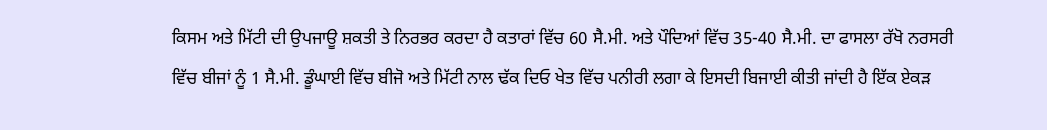ਕਿਸਮ ਅਤੇ ਮਿੱਟੀ ਦੀ ਉਪਜਾਊ ਸ਼ਕਤੀ ਤੇ ਨਿਰਭਰ ਕਰਦਾ ਹੈ ਕਤਾਰਾਂ ਵਿੱਚ 60 ਸੈ.ਮੀ. ਅਤੇ ਪੌਦਿਆਂ ਵਿੱਚ 35-40 ਸੈ.ਮੀ. ਦਾ ਫਾਸਲਾ ਰੱਖੋ ਨਰਸਰੀ ਵਿੱਚ ਬੀਜਾਂ ਨੂੰ 1 ਸੈ.ਮੀ. ਡੂੰਘਾਈ ਵਿੱਚ ਬੀਜੋ ਅਤੇ ਮਿੱਟੀ ਨਾਲ ਢੱਕ ਦਿਓ ਖੇਤ ਵਿੱਚ ਪਨੀਰੀ ਲਗਾ ਕੇ ਇਸਦੀ ਬਿਜਾਈ ਕੀਤੀ ਜਾਂਦੀ ਹੈ ਇੱਕ ਏਕੜ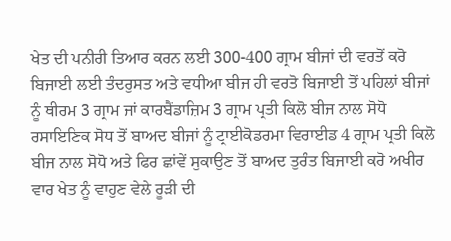ਖੇਤ ਦੀ ਪਨੀਰੀ ਤਿਆਰ ਕਰਨ ਲਈ 300-400 ਗ੍ਰਾਮ ਬੀਜਾਂ ਦੀ ਵਰਤੋਂ ਕਰੋ ਬਿਜਾਈ ਲਈ ਤੰਦਰੁਸਤ ਅਤੇ ਵਧੀਆ ਬੀਜ ਹੀ ਵਰਤੋ ਬਿਜਾਈ ਤੋਂ ਪਹਿਲਾਂ ਬੀਜਾਂ ਨੂੰ ਥੀਰਮ 3 ਗ੍ਰਾਮ ਜਾਂ ਕਾਰਬੈਂਡਾਜ਼ਿਮ 3 ਗ੍ਰਾਮ ਪ੍ਰਤੀ ਕਿਲੋ ਬੀਜ ਨਾਲ ਸੋਧੋ ਰਸਾਇਣਿਕ ਸੋਧ ਤੋਂ ਬਾਅਦ ਬੀਜਾਂ ਨੂੰ ਟ੍ਰਾਈਕੋਡਰਮਾ ਵਿਰਾਈਡ 4 ਗ੍ਰਾਮ ਪ੍ਰਤੀ ਕਿਲੋ ਬੀਜ ਨਾਲ ਸੋਧੋ ਅਤੇ ਫਿਰ ਛਾਂਵੇਂ ਸੁਕਾਉਣ ਤੋਂ ਬਾਅਦ ਤੁਰੰਤ ਬਿਜਾਈ ਕਰੋ ਅਖੀਰ ਵਾਰ ਖੇਤ ਨੂੰ ਵਾਹੁਣ ਵੇਲੇ ਰੂੜੀ ਦੀ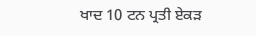ਖਾਦ 10 ਟਨ ਪ੍ਰਤੀ ਏਕੜ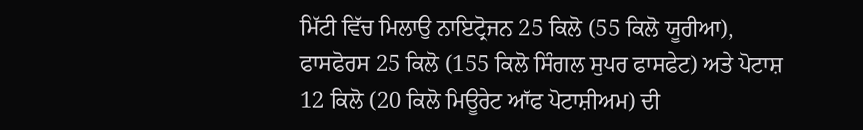ਮਿੱਟੀ ਵਿੱਚ ਮਿਲਾਉ ਨਾਇਟ੍ਰੋਜਨ 25 ਕਿਲੋ (55 ਕਿਲੋ ਯੂਰੀਆ), ਫਾਸਫੋਰਸ 25 ਕਿਲੋ (155 ਕਿਲੋ ਸਿੰਗਲ ਸੁਪਰ ਫਾਸਫੇਟ) ਅਤੇ ਪੋਟਾਸ਼ 12 ਕਿਲੋ (20 ਕਿਲੋ ਮਿਊਰੇਟ ਆੱਫ ਪੋਟਾਸ਼ੀਅਮ) ਦੀ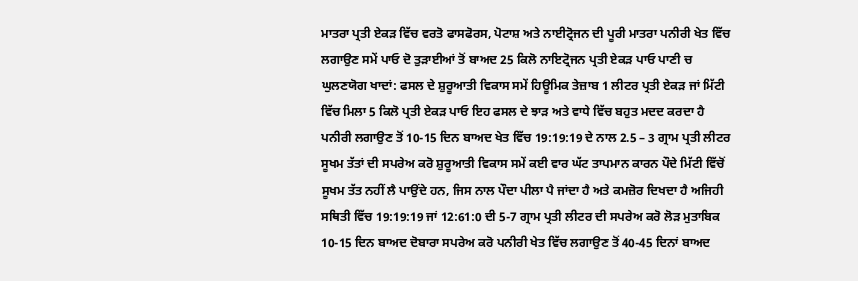ਮਾਤਰਾ ਪ੍ਰਤੀ ਏਕੜ ਵਿੱਚ ਵਰਤੋ ਫਾਸਫੋਰਸ, ਪੋਟਾਸ਼ ਅਤੇ ਨਾਈਟ੍ਰੋਜਨ ਦੀ ਪੂਰੀ ਮਾਤਰਾ ਪਨੀਰੀ ਖੇਤ ਵਿੱਚ ਲਗਾਉਣ ਸਮੇਂ ਪਾਓ ਦੋ ਤੁੜਾਈਆਂ ਤੋਂ ਬਾਅਦ 25 ਕਿਲੋ ਨਾਇਟ੍ਰੋਜਨ ਪ੍ਰਤੀ ਏਕੜ ਪਾਓ ਪਾਣੀ ਚ ਘੁਲਣਯੋਗ ਖਾਦਾਂ: ਫਸਲ ਦੇ ਸ਼ੁਰੂਆਤੀ ਵਿਕਾਸ ਸਮੇਂ ਹਿਊਮਿਕ ਤੇਜ਼ਾਬ 1 ਲੀਟਰ ਪ੍ਰਤੀ ਏਕੜ ਜਾਂ ਮਿੱਟੀ ਵਿੱਚ ਮਿਲਾ 5 ਕਿਲੋ ਪ੍ਰਤੀ ਏਕੜ ਪਾਓ ਇਹ ਫਸਲ ਦੇ ਝਾੜ ਅਤੇ ਵਾਧੇ ਵਿੱਚ ਬਹੁਤ ਮਦਦ ਕਰਦਾ ਹੈ ਪਨੀਰੀ ਲਗਾਉਣ ਤੋਂ 10-15 ਦਿਨ ਬਾਅਦ ਖੇਤ ਵਿੱਚ 19:19:19 ਦੇ ਨਾਲ 2.5 – 3 ਗ੍ਰਾਮ ਪ੍ਰਤੀ ਲੀਟਰ ਸੂਖਮ ਤੱਤਾਂ ਦੀ ਸਪਰੇਅ ਕਰੋ ਸ਼ੁਰੂਆਤੀ ਵਿਕਾਸ ਸਮੇਂ ਕਈ ਵਾਰ ਘੱਟ ਤਾਪਮਾਨ ਕਾਰਨ ਪੌਦੇ ਮਿੱਟੀ ਵਿੱਚੋਂ ਸੂਖਮ ਤੱਤ ਨਹੀਂ ਲੈ ਪਾਉਂਦੇ ਹਨ, ਜਿਸ ਨਾਲ ਪੌਦਾ ਪੀਲਾ ਪੈ ਜਾਂਦਾ ਹੈ ਅਤੇ ਕਮਜ਼ੋਰ ਦਿਖਦਾ ਹੈ ਅਜਿਹੀ ਸਥਿਤੀ ਵਿੱਚ 19:19:19 ਜਾਂ 12:61:0 ਦੀ 5-7 ਗ੍ਰਾਮ ਪ੍ਰਤੀ ਲੀਟਰ ਦੀ ਸਪਰੇਅ ਕਰੋ ਲੋੜ ਮੁਤਾਬਿਕ 10-15 ਦਿਨ ਬਾਅਦ ਦੋਬਾਰਾ ਸਪਰੇਅ ਕਰੋ ਪਨੀਰੀ ਖੇਤ ਵਿੱਚ ਲਗਾਉਣ ਤੋਂ 40-45 ਦਿਨਾਂ ਬਾਅਦ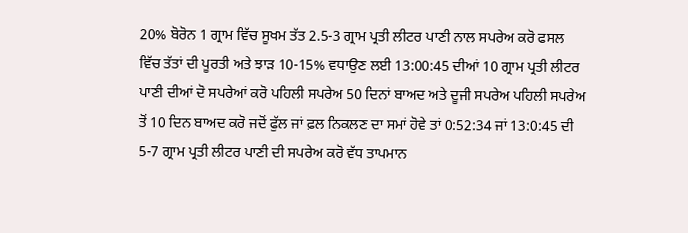20% ਬੋਰੋਨ 1 ਗ੍ਰਾਮ ਵਿੱਚ ਸੂਖਮ ਤੱਤ 2.5-3 ਗ੍ਰਾਮ ਪ੍ਰਤੀ ਲੀਟਰ ਪਾਣੀ ਨਾਲ ਸਪਰੇਅ ਕਰੋ ਫਸਲ ਵਿੱਚ ਤੱਤਾਂ ਦੀ ਪੂਰਤੀ ਅਤੇ ਝਾੜ 10-15% ਵਧਾਉਣ ਲਈ 13:00:45 ਦੀਆਂ 10 ਗ੍ਰਾਮ ਪ੍ਰਤੀ ਲੀਟਰ ਪਾਣੀ ਦੀਆਂ ਦੋ ਸਪਰੇਆਂ ਕਰੋ ਪਹਿਲੀ ਸਪਰੇਅ 50 ਦਿਨਾਂ ਬਾਅਦ ਅਤੇ ਦੂਜੀ ਸਪਰੇਅ ਪਹਿਲੀ ਸਪਰੇਅ ਤੋਂ 10 ਦਿਨ ਬਾਅਦ ਕਰੋ ਜਦੋਂ ਫੁੱਲ ਜਾਂ ਫ਼ਲ ਨਿਕਲਣ ਦਾ ਸਮਾਂ ਹੋਵੇ ਤਾਂ 0:52:34 ਜਾਂ 13:0:45 ਦੀ 5-7 ਗ੍ਰਾਮ ਪ੍ਰਤੀ ਲੀਟਰ ਪਾਣੀ ਦੀ ਸਪਰੇਅ ਕਰੋ ਵੱਧ ਤਾਪਮਾਨ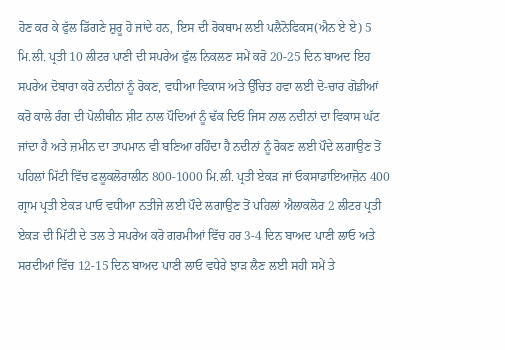ਹੋਣ ਕਰ ਕੇ ਫੁੱਲ ਡਿੱਗਣੇ ਸ਼ੁਰੂ ਹੋ ਜਾਂਦੇ ਹਨ, ਇਸ ਦੀ ਰੋਕਥਾਮ ਲਈ ਪਲੈਨੋਫਿਕਸ(ਐਨ ਏ ਏ) 5 ਮਿ.ਲੀ. ਪ੍ਰਤੀ 10 ਲੀਟਰ ਪਾਣੀ ਦੀ ਸਪਰੇਅ ਫੁੱਲ ਨਿਕਲਣ ਸਮੇਂ ਕਰੋ 20-25 ਦਿਨ ਬਾਅਦ ਇਹ ਸਪਰੇਅ ਦੋਬਾਰਾ ਕਰੋ ਨਦੀਨਾਂ ਨੂੰ ਰੋਕਣ, ਵਧੀਆ ਵਿਕਾਸ ਅਤੇ ਉੱਚਿਤ ਹਵਾ ਲਈ ਦੋ-ਚਾਰ ਗੋਡੀਆਂ ਕਰੋ ਕਾਲੇ ਰੰਗ ਦੀ ਪੋਲੀਥੀਨ ਸ਼ੀਟ ਨਾਲ ਪੌਦਿਆਂ ਨੂੰ ਢੱਕ ਦਿਓ ਜਿਸ ਨਾਲ ਨਦੀਨਾਂ ਦਾ ਵਿਕਾਸ ਘੱਟ ਜਾਂਦਾ ਹੈ ਅਤੇ ਜ਼ਮੀਨ ਦਾ ਤਾਪਮਾਨ ਵੀ ਬਣਿਆ ਰਹਿੰਦਾ ਹੈ ਨਦੀਨਾਂ ਨੂੰ ਰੋਕਣ ਲਈ ਪੌਦੇ ਲਗਾਉਣ ਤੋਂ ਪਹਿਲਾਂ ਮਿੱਟੀ ਵਿੱਚ ਫਲੂਕਲੋਰਾਲੀਨ 800-1000 ਮਿ.ਲੀ. ਪ੍ਰਤੀ ਏਕੜ ਜਾਂ ਓਕਸਾਡਾਇਆਜ਼ੋਨ 400 ਗ੍ਰਾਮ ਪ੍ਰਤੀ ਏਕੜ ਪਾਓ ਵਧੀਆ ਨਤੀਜੇ ਲਈ ਪੌਦੇ ਲਗਾਉਣ ਤੋਂ ਪਹਿਲਾਂ ਐਲਾਕਲੋਰ 2 ਲੀਟਰ ਪ੍ਰਤੀ ਏਕੜ ਦੀ ਮਿੱਟੀ ਦੇ ਤਲ ਤੇ ਸਪਰੇਅ ਕਰੋ ਗਰਮੀਆਂ ਵਿੱਚ ਹਰ 3-4 ਦਿਨ ਬਾਅਦ ਪਾਣੀ ਲਾਓ ਅਤੇ ਸਰਦੀਆਂ ਵਿੱਚ 12-15 ਦਿਨ ਬਾਅਦ ਪਾਣੀ ਲਾਓ ਵਧੇਰੇ ਝਾੜ ਲੈਣ ਲਈ ਸਹੀ ਸਮੇਂ ਤੇ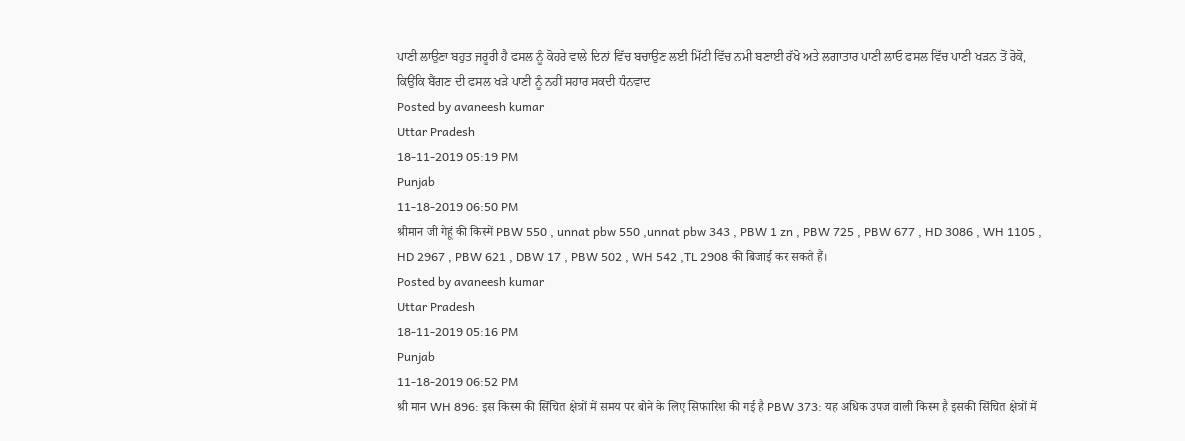ਪਾਣੀ ਲਾਉਣਾ ਬਹੁਤ ਜਰੂਰੀ ਹੈ ਫਸਲ ਨੂੰ ਕੋਹਰੇ ਵਾਲੇ ਦਿਨਾਂ ਵਿੱਚ ਬਚਾਉਣ ਲਈ ਮਿੱਟੀ ਵਿੱਚ ਨਮੀ ਬਣਾਈ ਰੱਖੋ ਅਤੇ ਲਗਾਤਾਰ ਪਾਣੀ ਲਾਓ ਫਸਲ ਵਿੱਚ ਪਾਣੀ ਖੜਨ ਤੋਂ ਰੋਕੋ, ਕਿਉਂਕਿ ਬੈਂਗਣ ਦੀ ਫਸਲ ਖੜੇ ਪਾਣੀ ਨੂੰ ਨਹੀਂ ਸਹਾਰ ਸਕਦੀ ਧੰਨਵਾਦ
Posted by avaneesh kumar
Uttar Pradesh
18-11-2019 05:19 PM
Punjab
11-18-2019 06:50 PM
श्रीमान जी गेहूं की किस्में PBW 550 , unnat pbw 550 ,unnat pbw 343 , PBW 1 zn , PBW 725 , PBW 677 , HD 3086 , WH 1105 , HD 2967 , PBW 621 , DBW 17 , PBW 502 , WH 542 ,TL 2908 की बिजाई कर सकते हैं।
Posted by avaneesh kumar
Uttar Pradesh
18-11-2019 05:16 PM
Punjab
11-18-2019 06:52 PM
श्री मान WH 896: इस किस्म की सिंचित क्षेत्रों में समय पर बोने के लिए सिफारिश की गई है PBW 373: यह अधिक उपज वाली किस्म है इसकी सिंचित क्षेत्रों में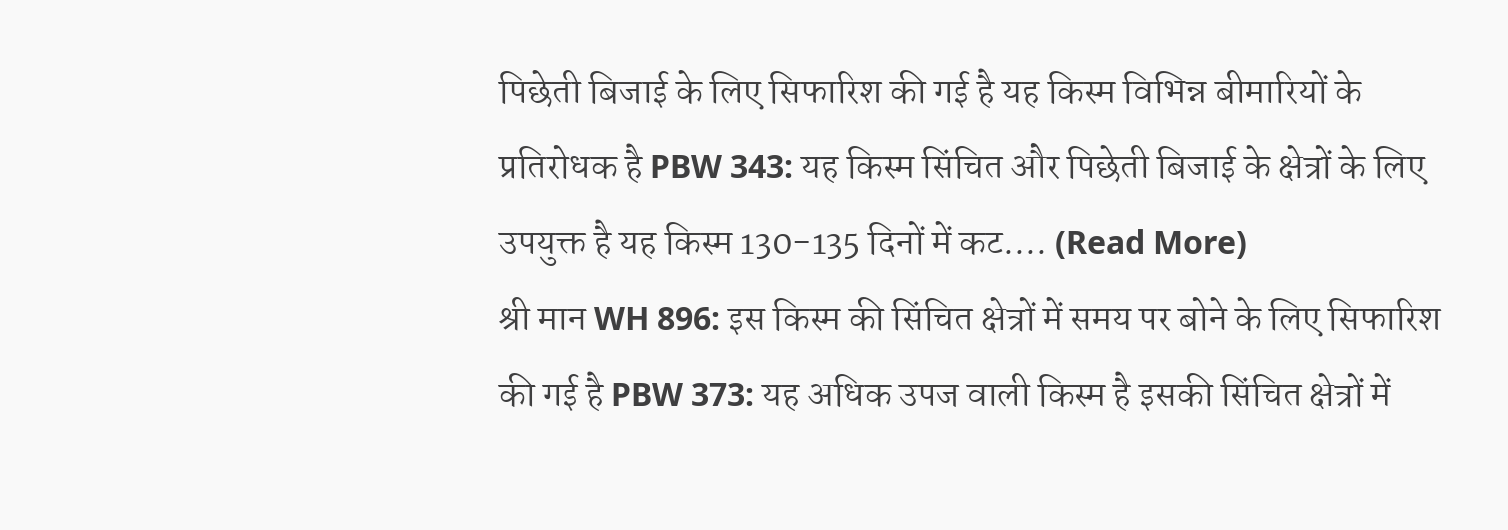पिछेती बिजाई के लिए सिफारिश की गई है यह किस्म विभिन्न बीमारियों के प्रतिरोधक है PBW 343: यह किस्म सिंचित और पिछेती बिजाई के क्षेत्रों के लिए उपयुक्त है यह किस्म 130-135 दिनों में कट.... (Read More)
श्री मान WH 896: इस किस्म की सिंचित क्षेत्रों में समय पर बोने के लिए सिफारिश की गई है PBW 373: यह अधिक उपज वाली किस्म है इसकी सिंचित क्षेत्रों में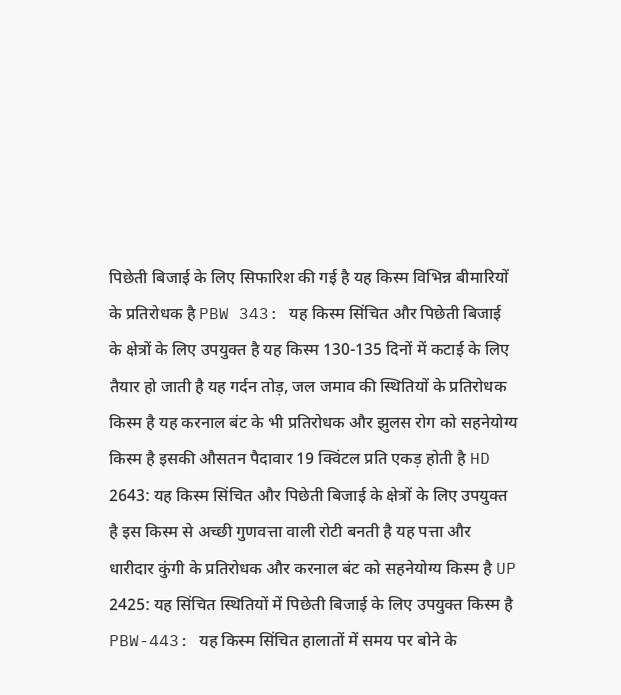पिछेती बिजाई के लिए सिफारिश की गई है यह किस्म विभिन्न बीमारियों के प्रतिरोधक है PBW 343: यह किस्म सिंचित और पिछेती बिजाई के क्षेत्रों के लिए उपयुक्त है यह किस्म 130-135 दिनों में कटाई के लिए तैयार हो जाती है यह गर्दन तोड़, जल जमाव की स्थितियों के प्रतिरोधक किस्म है यह करनाल बंट के भी प्रतिरोधक और झुलस रोग को सहनेयोग्य किस्म है इसकी औसतन पैदावार 19 क्विंटल प्रति एकड़ होती है HD 2643: यह किस्म सिंचित और पिछेती बिजाई के क्षेत्रों के लिए उपयुक्त है इस किस्म से अच्छी गुणवत्ता वाली रोटी बनती है यह पत्ता और धारीदार कुंगी के प्रतिरोधक और करनाल बंट को सहनेयोग्य किस्म है UP 2425: यह सिंचित स्थितियों में पिछेती बिजाई के लिए उपयुक्त किस्म है PBW-443: यह किस्म सिंचित हालातों में समय पर बोने के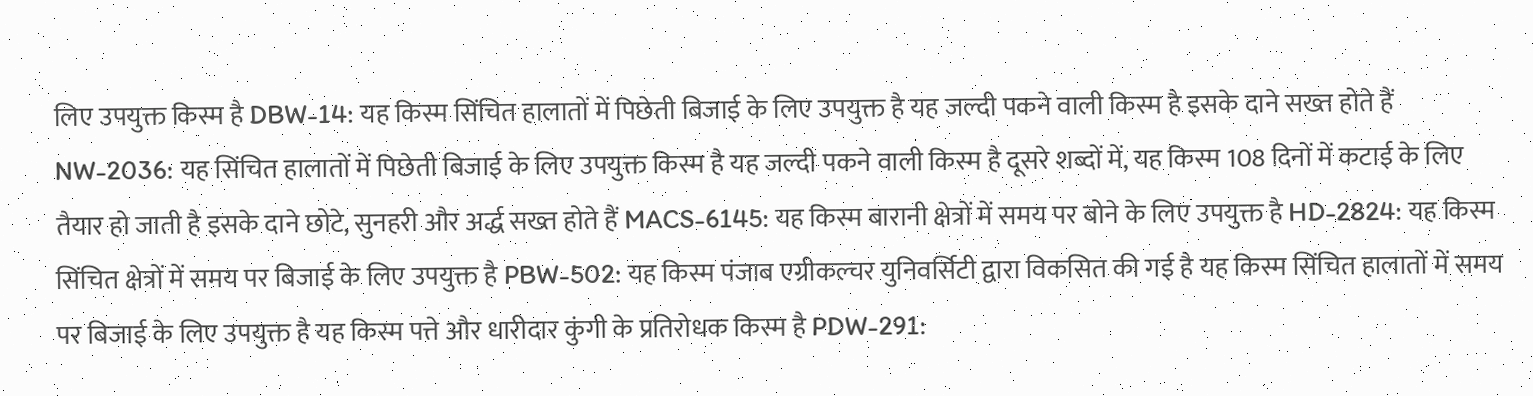लिए उपयुक्त किस्म है DBW-14: यह किस्म सिंचित हालातों में पिछेती बिजाई के लिए उपयुक्त है यह जल्दी पकने वाली किस्म है इसके दाने सख्त होते हैं NW-2036: यह सिंचित हालातों में पिछेती बिजाई के लिए उपयुक्त किस्म है यह जल्दी पकने वाली किस्म है दूसरे शब्दों में, यह किस्म 108 दिनों में कटाई के लिए तैयार हो जाती है इसके दाने छोटे, सुनहरी और अर्द्ध सख्त होते हैं MACS-6145: यह किस्म बारानी क्षेत्रों में समय पर बोने के लिए उपयुक्त है HD-2824: यह किस्म सिंचित क्षेत्रों में समय पर बिजाई के लिए उपयुक्त है PBW-502: यह किस्म पंजाब एग्रीकल्चर युनिवर्सिटी द्वारा विकसित की गई है यह किस्म सिंचित हालातों में समय पर बिजाई के लिए उपयुक्त है यह किस्म पत्ते और धारीदार कुंगी के प्रतिरोधक किस्म है PDW-291: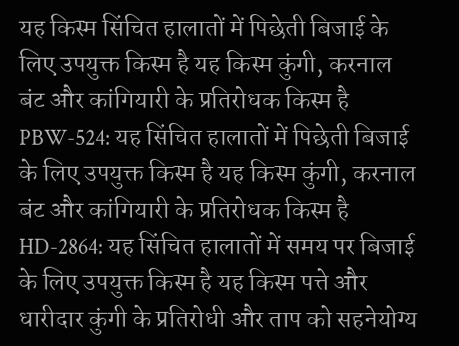यह किस्म सिंचित हालातों में पिछेती बिजाई के लिए उपयुक्त किस्म है यह किस्म कुंगी, करनाल बंट और कांगियारी के प्रतिरोधक किस्म है PBW-524: यह सिंचित हालातों में पिछेती बिजाई के लिए उपयुक्त किस्म है यह किस्म कुंगी, करनाल बंट और कांगियारी के प्रतिरोधक किस्म है HD-2864: यह सिंचित हालातों में समय पर बिजाई के लिए उपयुक्त किस्म है यह किस्म पत्ते और धारीदार कुंगी के प्रतिरोधी और ताप को सहनेयोग्य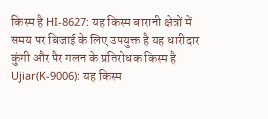किस्म है HI-8627: यह किस्म बारानी क्षेत्रों में समय पर बिजाई के लिए उपयुक्त है यह धारीदार कुंगी और पैर गलन के प्रतिरोधक किस्म है Ujiar(K-9006): यह किस्म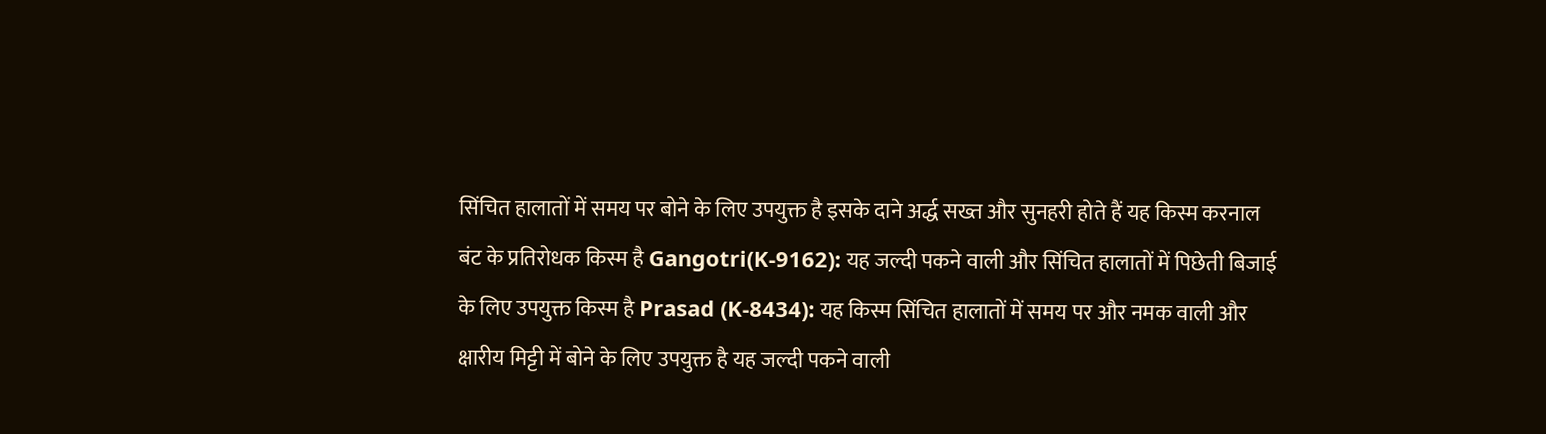सिंचित हालातों में समय पर बोने के लिए उपयुक्त है इसके दाने अर्द्ध सख्त और सुनहरी होते हैं यह किस्म करनाल बंट के प्रतिरोधक किस्म है Gangotri(K-9162): यह जल्दी पकने वाली और सिंचित हालातों में पिछेती बिजाई के लिए उपयुक्त किस्म है Prasad (K-8434): यह किस्म सिंचित हालातों में समय पर और नमक वाली और क्षारीय मिट्टी में बोने के लिए उपयुक्त है यह जल्दी पकने वाली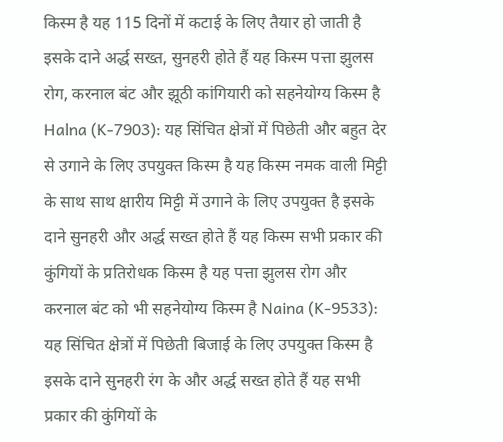किस्म है यह 115 दिनों में कटाई के लिए तैयार हो जाती है इसके दाने अर्द्ध सख्त, सुनहरी होते हैं यह किस्म पत्ता झुलस रोग, करनाल बंट और झूठी कांगियारी को सहनेयोग्य किस्म है Halna (K-7903): यह सिंचित क्षेत्रों में पिछेती और बहुत देर से उगाने के लिए उपयुक्त किस्म है यह किस्म नमक वाली मिट्टी के साथ साथ क्षारीय मिट्टी में उगाने के लिए उपयुक्त है इसके दाने सुनहरी और अर्द्ध सख्त होते हैं यह किस्म सभी प्रकार की कुंगियों के प्रतिरोधक किस्म है यह पत्ता झुलस रोग और करनाल बंट को भी सहनेयोग्य किस्म है Naina (K-9533): यह सिंचित क्षेत्रों में पिछेती बिजाई के लिए उपयुक्त किस्म है इसके दाने सुनहरी रंग के और अर्द्ध सख्त होते हैं यह सभी प्रकार की कुंगियों के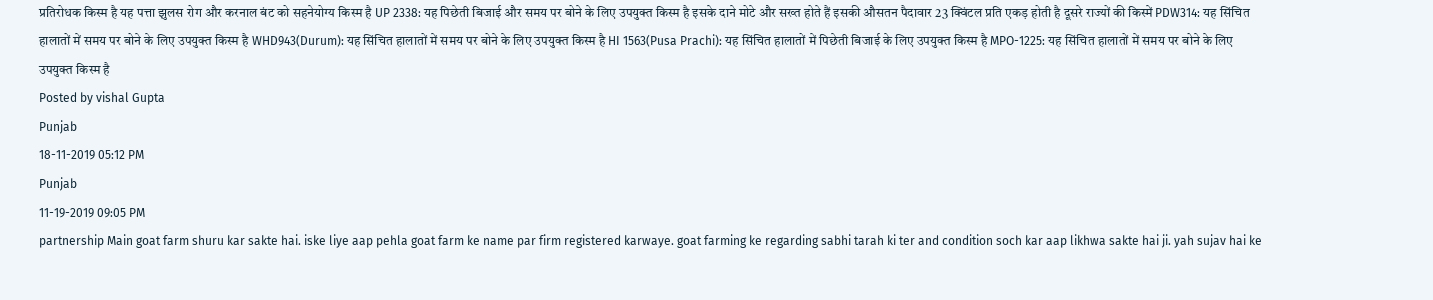प्रतिरोधक किस्म है यह पत्ता झुलस रोग और करनाल बंट को सहनेयोग्य किस्म है UP 2338: यह पिछेती बिजाई और समय पर बोने के लिए उपयुक्त किस्म है इसके दाने मोटे और सख्त होते हैं इसकी औसतन पैदावार 23 क्विंटल प्रति एकड़ होती है दूसरे राज्यों की किस्में PDW314: यह सिंचित हालातों में समय पर बोने के लिए उपयुक्त किस्म है WHD943(Durum): यह सिंचित हालातों में समय पर बोने के लिए उपयुक्त किस्म है HI 1563(Pusa Prachi): यह सिंचित हालातों में पिछेती बिजाई के लिए उपयुक्त किस्म है MPO-1225: यह सिंचित हालातों में समय पर बोने के लिए उपयुक्त किस्म है
Posted by vishal Gupta
Punjab
18-11-2019 05:12 PM
Punjab
11-19-2019 09:05 PM
partnership Main goat farm shuru kar sakte hai. iske liye aap pehla goat farm ke name par firm registered karwaye. goat farming ke regarding sabhi tarah ki ter and condition soch kar aap likhwa sakte hai ji. yah sujav hai ke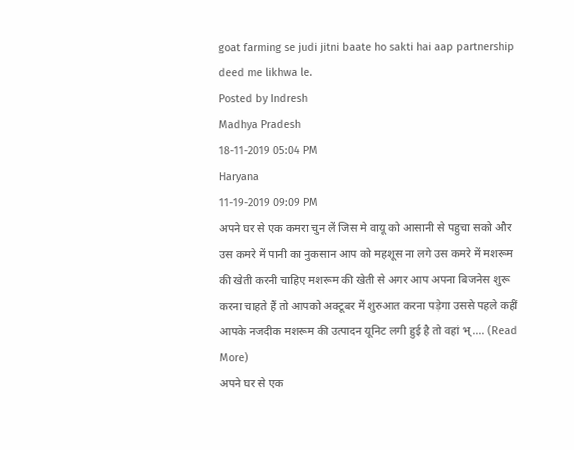goat farming se judi jitni baate ho sakti hai aap partnership deed me likhwa le.
Posted by Indresh
Madhya Pradesh
18-11-2019 05:04 PM
Haryana
11-19-2019 09:09 PM
अपने घर से एक कमरा चुन लें जिस मे वायू को आसानी से पहुचा सको और उस कमरे में पानी का नुकसान आप को महशूस ना लगे उस कमरे में मशरूम की खेती करनी चाहिए मशरूम की खेती से अगर आप अपना बिजनेस शुरू करना चाहते हैं तो आपको अक्टूबर में शुरुआत करना पड़ेगा उससे पहले कहीं आपके नजदीक मशरूम की उत्पादन यूनिट लगी हुई है तो वहां भ्.... (Read More)
अपने घर से एक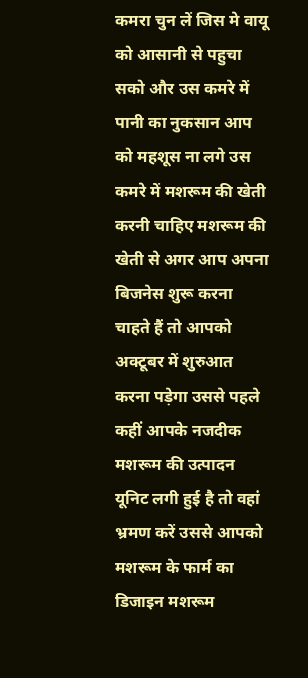कमरा चुन लें जिस मे वायू को आसानी से पहुचा सको और उस कमरे में पानी का नुकसान आप को महशूस ना लगे उस कमरे में मशरूम की खेती करनी चाहिए मशरूम की खेती से अगर आप अपना बिजनेस शुरू करना चाहते हैं तो आपको अक्टूबर में शुरुआत करना पड़ेगा उससे पहले कहीं आपके नजदीक मशरूम की उत्पादन यूनिट लगी हुई है तो वहां भ्रमण करें उससे आपको मशरूम के फार्म का डिजाइन मशरूम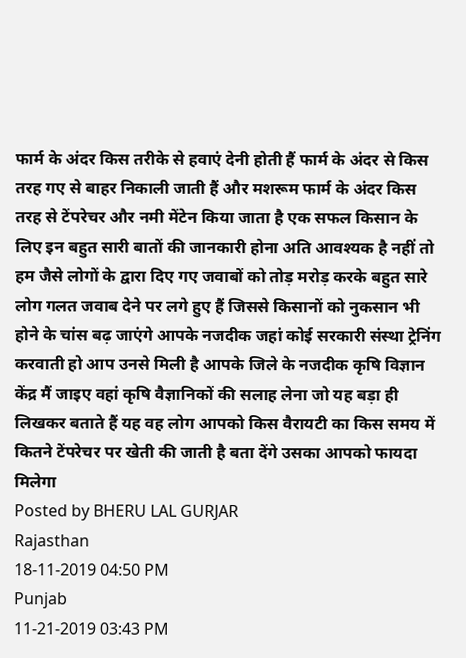फार्म के अंदर किस तरीके से हवाएं देनी होती हैं फार्म के अंदर से किस तरह गए से बाहर निकाली जाती हैं और मशरूम फार्म के अंदर किस तरह से टेंपरेचर और नमी मेंटेन किया जाता है एक सफल किसान के लिए इन बहुत सारी बातों की जानकारी होना अति आवश्यक है नहीं तो हम जैसे लोगों के द्वारा दिए गए जवाबों को तोड़ मरोड़ करके बहुत सारे लोग गलत जवाब देने पर लगे हुए हैं जिससे किसानों को नुकसान भी होने के चांस बढ़ जाएंगे आपके नजदीक जहां कोई सरकारी संस्था ट्रेनिंग करवाती हो आप उनसे मिली है आपके जिले के नजदीक कृषि विज्ञान केंद्र मैं जाइए वहां कृषि वैज्ञानिकों की सलाह लेना जो यह बड़ा ही लिखकर बताते हैं यह वह लोग आपको किस वैरायटी का किस समय में कितने टेंपरेचर पर खेती की जाती है बता देंगे उसका आपको फायदा मिलेगा
Posted by BHERU LAL GURJAR
Rajasthan
18-11-2019 04:50 PM
Punjab
11-21-2019 03:43 PM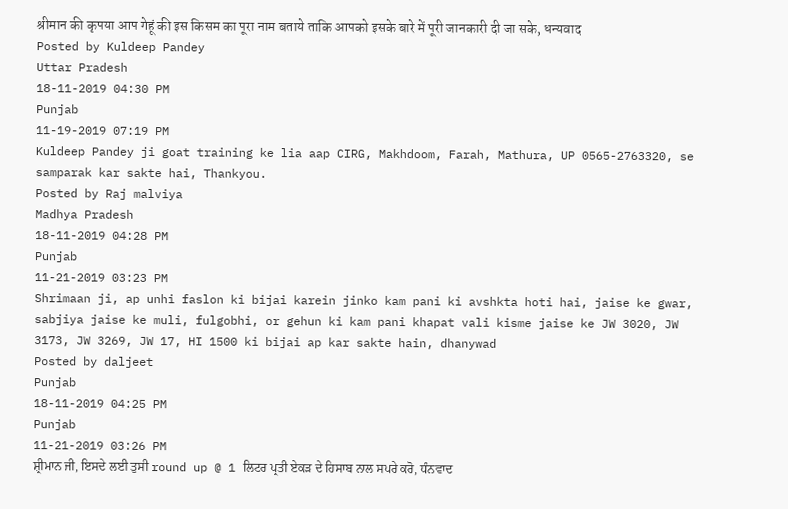श्रीमान की कृपया आप गेहूं की इस किसम का पूरा नाम बताये ताकि आपको इसके बारे में पूरी जानकारी दी जा सके, धन्यवाद
Posted by Kuldeep Pandey
Uttar Pradesh
18-11-2019 04:30 PM
Punjab
11-19-2019 07:19 PM
Kuldeep Pandey ji goat training ke lia aap CIRG, Makhdoom, Farah, Mathura, UP 0565-2763320, se samparak kar sakte hai, Thankyou.
Posted by Raj malviya
Madhya Pradesh
18-11-2019 04:28 PM
Punjab
11-21-2019 03:23 PM
Shrimaan ji, ap unhi faslon ki bijai karein jinko kam pani ki avshkta hoti hai, jaise ke gwar, sabjiya jaise ke muli, fulgobhi, or gehun ki kam pani khapat vali kisme jaise ke JW 3020, JW 3173, JW 3269, JW 17, HI 1500 ki bijai ap kar sakte hain, dhanywad
Posted by daljeet
Punjab
18-11-2019 04:25 PM
Punjab
11-21-2019 03:26 PM
ਸ਼੍ਰੀਮਾਨ ਜੀ, ਇਸਦੇ ਲਈ ਤੁਸੀ round up @ 1 ਲਿਟਰ ਪ੍ਰਤੀ ਏਕੜ ਦੇ ਹਿਸਾਬ ਨਾਲ ਸਪਰੇ ਕਰੋ, ਧੰਨਵਾਦ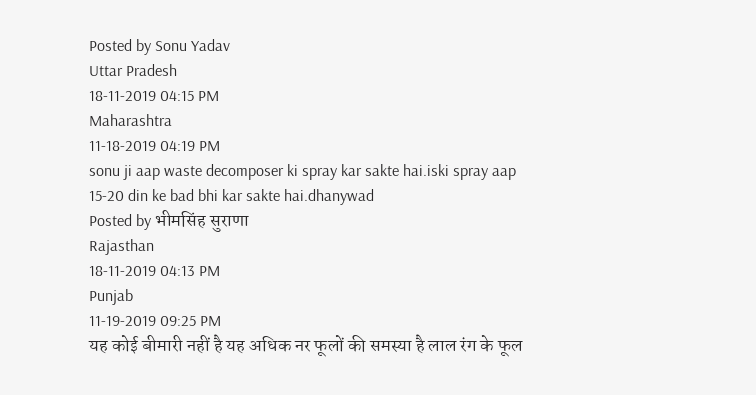Posted by Sonu Yadav
Uttar Pradesh
18-11-2019 04:15 PM
Maharashtra
11-18-2019 04:19 PM
sonu ji aap waste decomposer ki spray kar sakte hai.iski spray aap 15-20 din ke bad bhi kar sakte hai.dhanywad
Posted by भीमसिंह सुराणा
Rajasthan
18-11-2019 04:13 PM
Punjab
11-19-2019 09:25 PM
यह कोई बीमारी नहीं है यह अधिक नर फूलों की समस्या है लाल रंग के फूल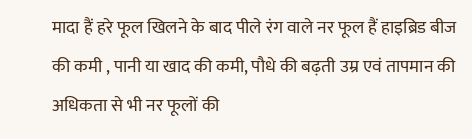मादा हैं हरे फूल खिलने के बाद पीले रंग वाले नर फूल हैं हाइब्रिड बीज की कमी , पानी या खाद की कमी, पौधे की बढ़ती उम्र एवं तापमान की अधिकता से भी नर फूलों की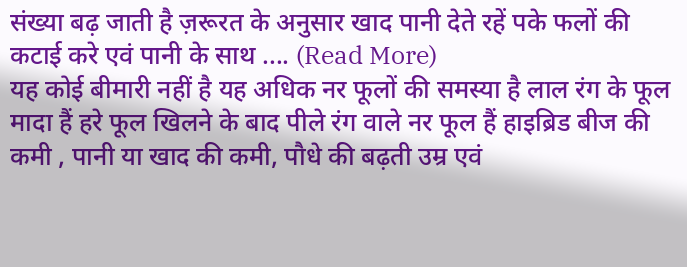संख्या बढ़ जाती है ज़रूरत के अनुसार खाद पानी देते रहें पके फलों की कटाई करे एवं पानी के साथ .... (Read More)
यह कोई बीमारी नहीं है यह अधिक नर फूलों की समस्या है लाल रंग के फूल मादा हैं हरे फूल खिलने के बाद पीले रंग वाले नर फूल हैं हाइब्रिड बीज की कमी , पानी या खाद की कमी, पौधे की बढ़ती उम्र एवं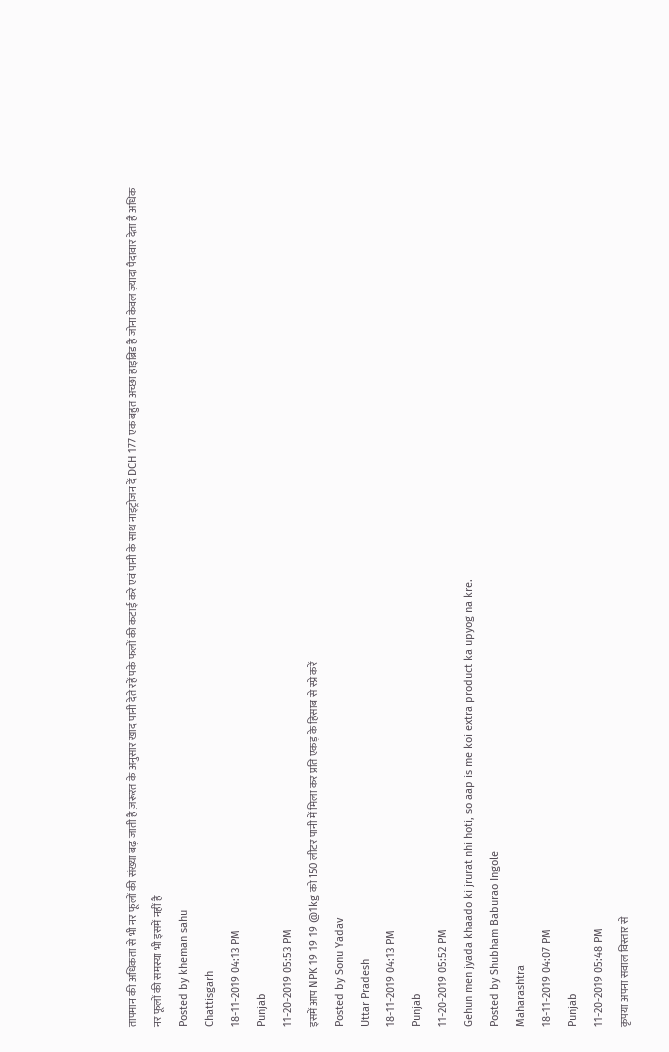तापमान की अधिकता से भी नर फूलों की संख्या बढ़ जाती है ज़रूरत के अनुसार खाद पानी देते रहें पके फलों की कटाई करे एवं पानी के साथ नाइट्रोजन दें DCH 177 एक बहुत अच्छा हाइब्रिड है जोना केवल ज़्यादा पैदावार देता है अधिक नर फूलों की समस्या भी इसमें नहीं है
Posted by kheman sahu
Chattisgarh
18-11-2019 04:13 PM
Punjab
11-20-2019 05:53 PM
इसमें आप NPK 19 19 19 @1kg को 150 लीटर पानी में मिला कर प्रति एकड़ के हिसाब से स्प्रे करें
Posted by Sonu Yadav
Uttar Pradesh
18-11-2019 04:13 PM
Punjab
11-20-2019 05:52 PM
Gehun men jyada khaado ki jrurat nhi hoti, so aap is me koi extra product ka upyog na kre.
Posted by Shubham Baburao Ingole
Maharashtra
18-11-2019 04:07 PM
Punjab
11-20-2019 05:48 PM
कृपया अपना सवाल विस्तार से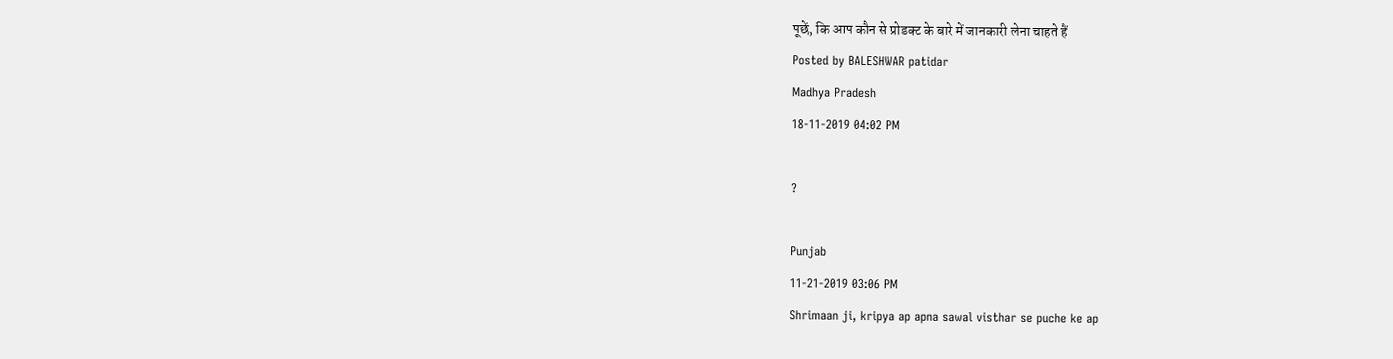पूछें, कि आप कौन से प्रोडक्ट के बारे में जानकारी लेना चाहते हैं
Posted by BALESHWAR patidar
Madhya Pradesh
18-11-2019 04:02 PM

?

Punjab
11-21-2019 03:06 PM
Shrimaan ji, kripya ap apna sawal visthar se puche ke ap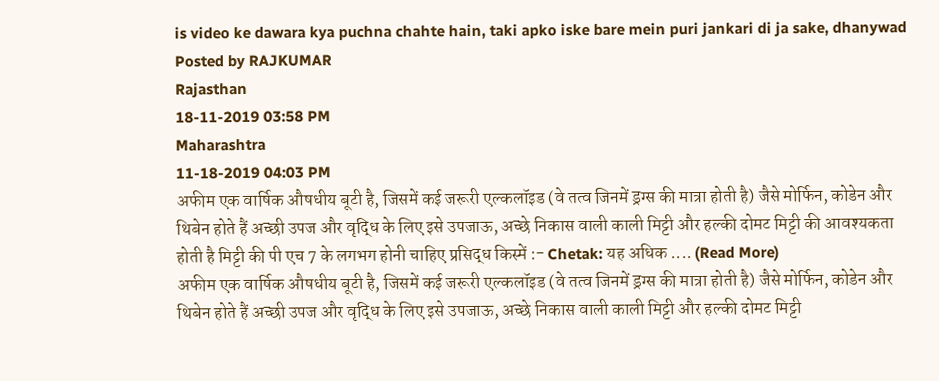is video ke dawara kya puchna chahte hain, taki apko iske bare mein puri jankari di ja sake, dhanywad
Posted by RAJKUMAR
Rajasthan
18-11-2019 03:58 PM
Maharashtra
11-18-2019 04:03 PM
अफीम एक वार्षिक औषधीय बूटी है, जिसमें कई जरूरी एल्कलॉइड (वे तत्व जिनमें ड्रग्स की मात्रा होती है) जैसे मोर्फिन, कोडेन और थिबेन होते हैं अच्छी उपज और वृद्धि के लिए इसे उपजाऊ, अच्छे निकास वाली काली मिट्टी और हल्की दोमट मिट्टी की आवश्यकता होती है मिट्टी की पी एच 7 के लगभग होनी चाहिए प्रसिद्ध किस्में :- Chetak: यह अधिक .... (Read More)
अफीम एक वार्षिक औषधीय बूटी है, जिसमें कई जरूरी एल्कलॉइड (वे तत्व जिनमें ड्रग्स की मात्रा होती है) जैसे मोर्फिन, कोडेन और थिबेन होते हैं अच्छी उपज और वृद्धि के लिए इसे उपजाऊ, अच्छे निकास वाली काली मिट्टी और हल्की दोमट मिट्टी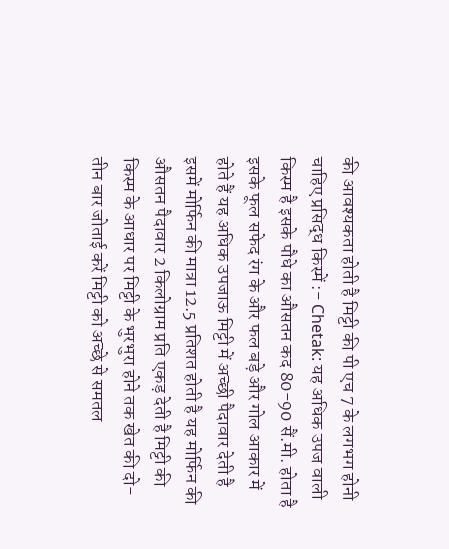की आवश्यकता होती है मिट्टी की पी एच 7 के लगभग होनी चाहिए प्रसिद्ध किस्में :- Chetak: यह अधिक उपज वाली किस्म है इसके पौधे का औसतन कद 80-90 सैं.मी. होता है इसके फूल सफेद रंग के और फल बड़े और गोल आकार में होते हैं यह अधिक उपजाऊ मिट्टी में अच्छी पैदावार देती है इसमें मोर्फिन की मात्रा 12.5 प्रतिशत होती है यह मोर्फिन की औसतन पैदावार 2 किलोग्राम प्रति एकड़ देती है मिट्टी की किस्म के आधार पर मिट्टी के भुरभुरा होने तक खेत की दो-तीन बार जोताई करें मिट्टी को अच्छे से समतल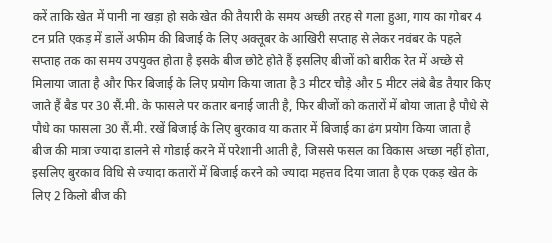करें ताकि खेत में पानी ना खड़ा हो सके खेत की तैयारी के समय अच्छी तरह से गला हुआ, गाय का गोबर 4 टन प्रति एकड़ में डालें अफीम की बिजाई के लिए अक्तूबर के आखिरी सप्ताह से लेकर नवंबर के पहले सप्ताह तक का समय उपयुक्त होता है इसके बीज छोटे होते हैं इसलिए बीजों को बारीक रेत में अच्छे से मिलाया जाता है और फिर बिजाई के लिए प्रयोग किया जाता है 3 मीटर चौड़े और 5 मीटर लंबे बैड तैयार किए जाते हैं बैड पर 30 सैं.मी. के फासले पर कतार बनाई जाती है, फिर बीजों को कतारों में बोया जाता है पौधे से पौधे का फासला 30 सैं.मी. रखें बिजाई के लिए बुरकाव या कतार में बिजाई का ढंग प्रयोग किया जाता है बीज की मात्रा ज्यादा डालने से गोडाई करने में परेशानी आती है, जिससे फसल का विकास अच्छा नहीं होता, इसलिए बुरकाव विधि से ज्यादा कतारों में बिजाई करने को ज्यादा महत्तव दिया जाता है एक एकड़ खेत के लिए 2 किलो बीज की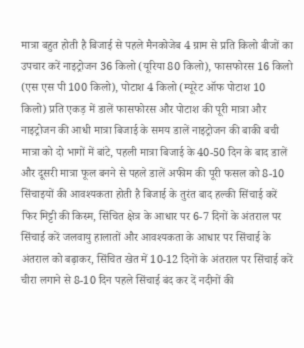मात्रा बहुत होती है बिजाई से पहले मैनकोजेब 4 ग्राम से प्रति किलो बीजों का उपचार करें नाइट्रोजन 36 किलो (यूरिया 80 किलो), फासफोरस 16 किलो (एस एस पी 100 किलो), पोटाश 4 किलो (म्यूरेट ऑफ पोटाश 10 किलो) प्रति एकड़ में डालें फासफोरस और पोटाश की पूरी मात्रा और नाइट्रोजन की आधी मात्रा बिजाई के समय डालें नाइट्रोजन की बाकी बची मात्रा को दो भागों में बांटे, पहली मात्रा बिजाई के 40-50 दिन के बाद डालें और दूसरी मात्रा फूल बनने से पहले डालें अफीम की पूरी फसल को 8-10 सिंचाइयों की आवश्यकता होती है बिजाई के तुरंत बाद हल्की सिंचाई करें फिर मिट्टी की किस्म, सिंचित क्षेत्र के आधार पर 6-7 दिनों के अंतराल पर सिंचाई करें जलवायु हालातों और आवश्यकता के आधार पर सिंचाई के अंतराल को बढ़ाकर, सिंचित खेत में 10-12 दिनों के अंतराल पर सिंचाई करें चीरा लगाने से 8-10 दिन पहले सिंचाई बंद कर दें नदीनों की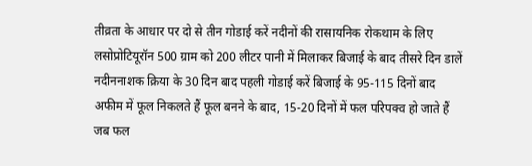तीव्रता के आधार पर दो से तीन गोडाई करें नदीनों की रासायनिक रोकथाम के लिए लसोप्रोटियूरॉन 500 ग्राम को 200 लीटर पानी में मिलाकर बिजाई के बाद तीसरे दिन डालें नदीननाशक क्रिया के 30 दिन बाद पहली गोडाई करें बिजाई के 95-115 दिनों बाद अफीम में फूल निकलते हैं फूल बनने के बाद, 15-20 दिनों में फल परिपक्व हो जाते हैं जब फल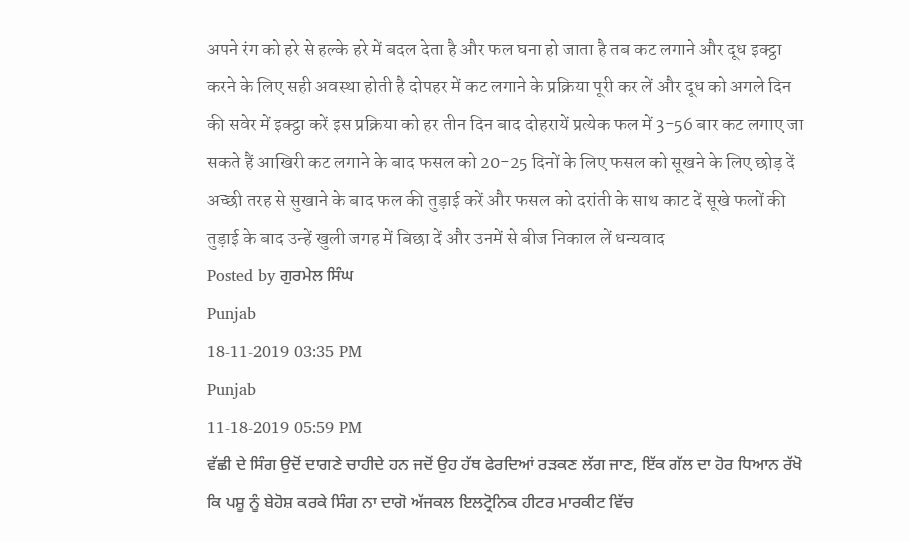अपने रंग को हरे से हल्के हरे में बदल देता है और फल घना हो जाता है तब कट लगाने और दूध इक्ट्ठा करने के लिए सही अवस्था होती है दोपहर में कट लगाने के प्रक्रिया पूरी कर लें और दूध को अगले दिन की सवेर में इक्ट्ठा करें इस प्रक्रिया को हर तीन दिन बाद दोहरायें प्रत्येक फल में 3-56 बार कट लगाए जा सकते हैं आखिरी कट लगाने के बाद फसल को 20-25 दिनों के लिए फसल को सूखने के लिए छोड़ दें अच्छी तरह से सुखाने के बाद फल की तुड़ाई करें और फसल को दरांती के साथ काट दें सूखे फलों की तुड़ाई के बाद उन्हें खुली जगह में बिछा दें और उनमें से बीज निकाल लें धन्यवाद
Posted by ਗੁਰਮੇਲ ਸਿੰਘ
Punjab
18-11-2019 03:35 PM
Punjab
11-18-2019 05:59 PM
ਵੱਛੀ ਦੇ ਸਿੰਗ ਉਦੋਂ ਦਾਗਣੇ ਚਾਹੀਦੇ ਹਨ ਜਦੋਂ ਉਹ ਹੱਥ ਫੇਰਦਿਆਂ ਰੜਕਣ ਲੱਗ ਜਾਣ, ਇੱਕ ਗੱਲ ਦਾ ਹੋਰ ਧਿਆਨ ਰੱਖੋ ਕਿ ਪਸ਼ੂ ਨੂੰ ਬੇਹੋਸ਼ ਕਰਕੇ ਸਿੰਗ ਨਾ ਦਾਗੋ ਅੱਜਕਲ ਇਲਟ੍ਰੋਨਿਕ ਹੀਟਰ ਮਾਰਕੀਟ ਵਿੱਚ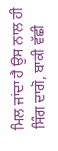ਮਿਲ ਜਾਂਦਾ ਹੈ ਉਸ ਨਾਲ ਹੀ ਸਿੰਗ ਦਾਗੋ, ਬਾਕੀ ਵੱਛੀ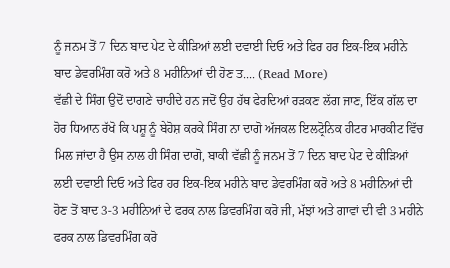ਨੂੰ ਜਨਮ ਤੋਂ 7 ਦਿਨ ਬਾਦ ਪੇਟ ਦੇ ਕੀੜਿਆਂ ਲਈ ਦਵਾਈ ਦਿਓ ਅਤੇ ਫਿਰ ਹਰ ਇਕ-ਇਕ ਮਹੀਨੇ ਬਾਦ ਡੇਵਰਮਿੰਗ ਕਰੋ ਅਤੇ 8 ਮਹੀਨਿਆਂ ਦੀ ਹੋਣ ਤ.... (Read More)
ਵੱਛੀ ਦੇ ਸਿੰਗ ਉਦੋਂ ਦਾਗਣੇ ਚਾਹੀਦੇ ਹਨ ਜਦੋਂ ਉਹ ਹੱਥ ਫੇਰਦਿਆਂ ਰੜਕਣ ਲੱਗ ਜਾਣ, ਇੱਕ ਗੱਲ ਦਾ ਹੋਰ ਧਿਆਨ ਰੱਖੋ ਕਿ ਪਸ਼ੂ ਨੂੰ ਬੇਹੋਸ਼ ਕਰਕੇ ਸਿੰਗ ਨਾ ਦਾਗੋ ਅੱਜਕਲ ਇਲਟ੍ਰੋਨਿਕ ਹੀਟਰ ਮਾਰਕੀਟ ਵਿੱਚ ਮਿਲ ਜਾਂਦਾ ਹੈ ਉਸ ਨਾਲ ਹੀ ਸਿੰਗ ਦਾਗੋ, ਬਾਕੀ ਵੱਛੀ ਨੂੰ ਜਨਮ ਤੋਂ 7 ਦਿਨ ਬਾਦ ਪੇਟ ਦੇ ਕੀੜਿਆਂ ਲਈ ਦਵਾਈ ਦਿਓ ਅਤੇ ਫਿਰ ਹਰ ਇਕ-ਇਕ ਮਹੀਨੇ ਬਾਦ ਡੇਵਰਮਿੰਗ ਕਰੋ ਅਤੇ 8 ਮਹੀਨਿਆਂ ਦੀ ਹੋਣ ਤੋਂ ਬਾਦ 3-3 ਮਹੀਨਿਆਂ ਦੇ ਫਰਕ ਨਾਲ ਡਿਵਰਮਿੰਗ ਕਰੋ ਜੀ, ਮੱਝਾਂ ਅਤੇ ਗਾਵਾਂ ਦੀ ਵੀ 3 ਮਹੀਨੇ ਫਰਕ ਨਾਲ ਡਿਵਰਮਿੰਗ ਕਰੋ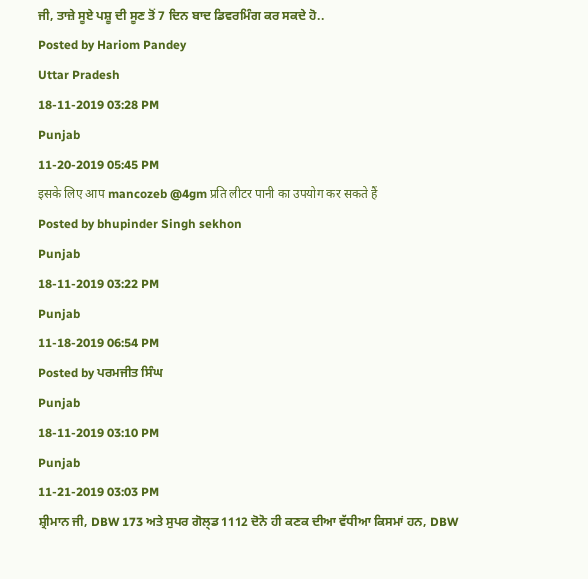ਜੀ, ਤਾਜ਼ੇ ਸੂਏ ਪਸ਼ੂ ਦੀ ਸੂਣ ਤੋਂ 7 ਦਿਨ ਬਾਦ ਡਿਵਰਮਿੰਗ ਕਰ ਸਕਦੇ ਹੋ..
Posted by Hariom Pandey
Uttar Pradesh
18-11-2019 03:28 PM
Punjab
11-20-2019 05:45 PM
इसके लिए आप mancozeb @4gm प्रति लीटर पानी का उपयोग कर सकते हैं
Posted by bhupinder Singh sekhon
Punjab
18-11-2019 03:22 PM
Punjab
11-18-2019 06:54 PM
Posted by ਪਰਮਜੀਤ ਸਿੰਘ
Punjab
18-11-2019 03:10 PM
Punjab
11-21-2019 03:03 PM
ਸ਼੍ਰੀਮਾਨ ਜੀ, DBW 173 ਅਤੇ ਸੁਪਰ ਗੋਲ੍ਡ 1112 ਦੋਨੋ ਹੀ ਕਣਕ ਦੀਆ ਵੱਧੀਆ ਕਿਸਮਾਂ ਹਨ, DBW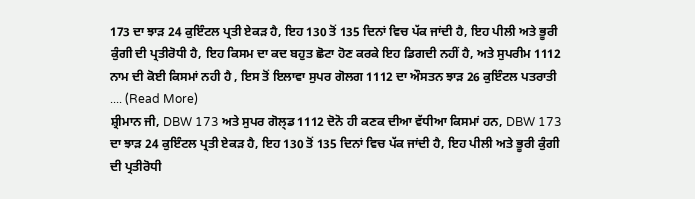173 ਦਾ ਝਾੜ 24 ਕੁਇੰਟਲ ਪ੍ਰਤੀ ਏਕੜ ਹੈ, ਇਹ 130 ਤੋਂ 135 ਦਿਨਾਂ ਵਿਚ ਪੱਕ ਜਾਂਦੀ ਹੈ, ਇਹ ਪੀਲੀ ਅਤੇ ਭੂਰੀ ਕੁੰਗੀ ਦੀ ਪ੍ਰਤੀਰੋਧੀ ਹੈ, ਇਹ ਕਿਸਮ ਦਾ ਕਦ ਬਹੁਤ ਛੋਟਾ ਹੋਣ ਕਰਕੇ ਇਹ ਡਿਗਦੀ ਨਹੀਂ ਹੈ, ਅਤੇ ਸੁਪਰੀਮ 1112 ਨਾਮ ਦੀ ਕੋਈ ਕਿਸਮਾਂ ਨਹੀ ਹੈ , ਇਸ ਤੋਂ ਇਲਾਵਾ ਸੁਪਰ ਗੋਲਗ 1112 ਦਾ ਔਸਤਨ ਝਾੜ 26 ਕੁਇੰਟਲ ਪਤਰਾਤੀ .... (Read More)
ਸ਼੍ਰੀਮਾਨ ਜੀ, DBW 173 ਅਤੇ ਸੁਪਰ ਗੋਲ੍ਡ 1112 ਦੋਨੋ ਹੀ ਕਣਕ ਦੀਆ ਵੱਧੀਆ ਕਿਸਮਾਂ ਹਨ, DBW 173 ਦਾ ਝਾੜ 24 ਕੁਇੰਟਲ ਪ੍ਰਤੀ ਏਕੜ ਹੈ, ਇਹ 130 ਤੋਂ 135 ਦਿਨਾਂ ਵਿਚ ਪੱਕ ਜਾਂਦੀ ਹੈ, ਇਹ ਪੀਲੀ ਅਤੇ ਭੂਰੀ ਕੁੰਗੀ ਦੀ ਪ੍ਰਤੀਰੋਧੀ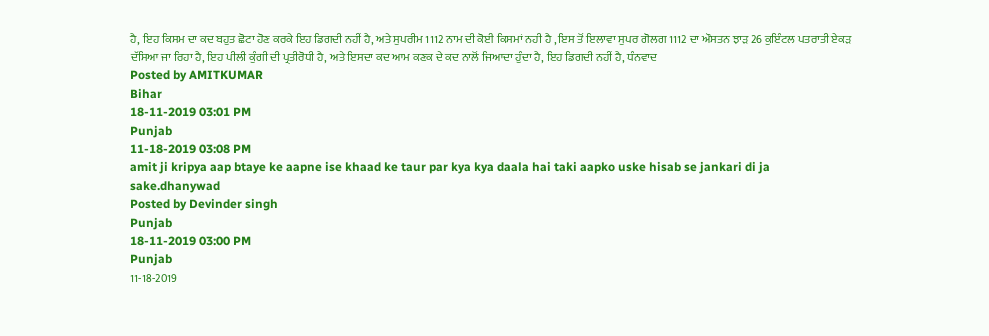ਹੈ, ਇਹ ਕਿਸਮ ਦਾ ਕਦ ਬਹੁਤ ਛੋਟਾ ਹੋਣ ਕਰਕੇ ਇਹ ਡਿਗਦੀ ਨਹੀਂ ਹੈ, ਅਤੇ ਸੁਪਰੀਮ 1112 ਨਾਮ ਦੀ ਕੋਈ ਕਿਸਮਾਂ ਨਹੀ ਹੈ , ਇਸ ਤੋਂ ਇਲਾਵਾ ਸੁਪਰ ਗੋਲਗ 1112 ਦਾ ਔਸਤਨ ਝਾੜ 26 ਕੁਇੰਟਲ ਪਤਰਾਤੀ ਏਕੜ ਦੱਸਿਆ ਜਾ ਰਿਹਾ ਹੈ, ਇਹ ਪੀਲੀ ਕੁੰਗੀ ਦੀ ਪ੍ਰਤੀਰੋਧੀ ਹੈ, ਅਤੇ ਇਸਦਾ ਕਦ ਆਮ ਕਣਕ ਦੇ ਕਦ ਨਾਲੋਂ ਜਿਆਦਾ ਹੁੰਦਾ ਹੈ, ਇਹ ਡਿਗਦੀ ਨਹੀਂ ਹੈ, ਧੰਨਵਾਦ
Posted by AMITKUMAR
Bihar
18-11-2019 03:01 PM
Punjab
11-18-2019 03:08 PM
amit ji kripya aap btaye ke aapne ise khaad ke taur par kya kya daala hai taki aapko uske hisab se jankari di ja sake.dhanywad
Posted by Devinder singh
Punjab
18-11-2019 03:00 PM
Punjab
11-18-2019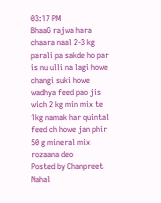03:17 PM
BhaaG rajwa hara chaara naal 2-3 kg parali pa sakde ho par is nu ulli na lagi howe changi suki howe wadhya feed pao jis wich 2 kg min mix te 1kg namak har quintal feed ch howe jan phir 50 g mineral mix rozaana deo
Posted by Chanpreet Nahal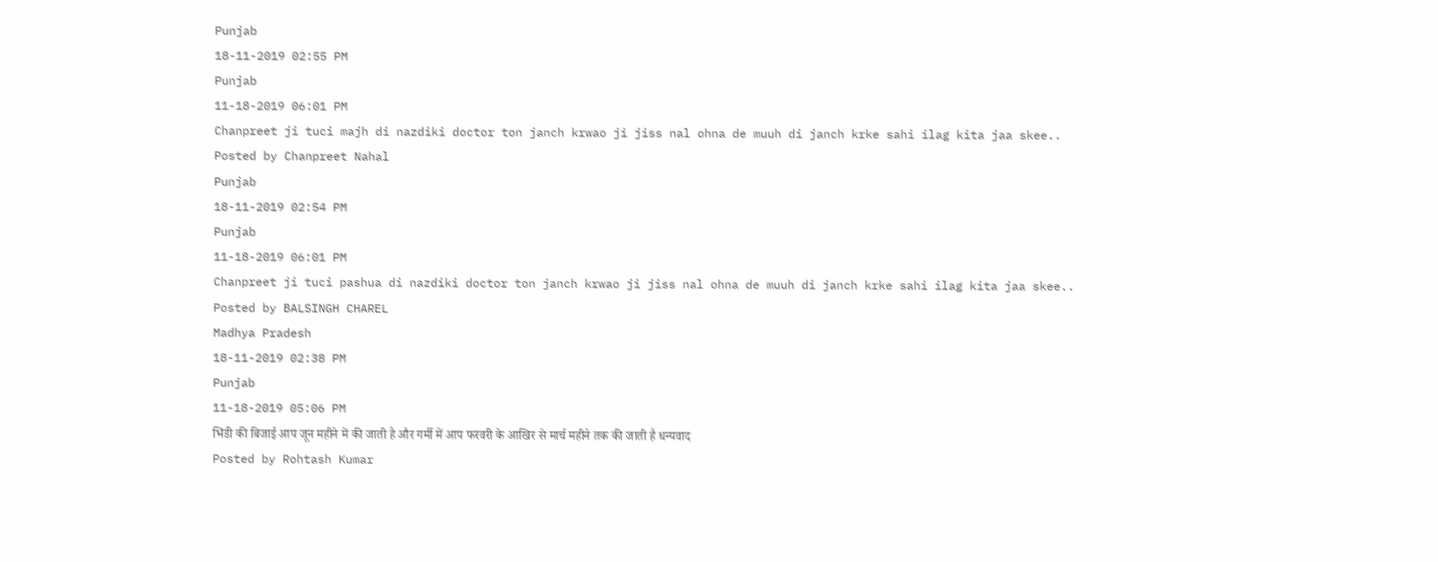Punjab
18-11-2019 02:55 PM
Punjab
11-18-2019 06:01 PM
Chanpreet ji tuci majh di nazdiki doctor ton janch krwao ji jiss nal ohna de muuh di janch krke sahi ilag kita jaa skee..
Posted by Chanpreet Nahal
Punjab
18-11-2019 02:54 PM
Punjab
11-18-2019 06:01 PM
Chanpreet ji tuci pashua di nazdiki doctor ton janch krwao ji jiss nal ohna de muuh di janch krke sahi ilag kita jaa skee..
Posted by BALSINGH CHAREL
Madhya Pradesh
18-11-2019 02:38 PM
Punjab
11-18-2019 05:06 PM
भिंडी की बिजाई आप जून महीने में की जाती है और गर्मी में आप फरवरी के आखिर से मार्च महीने तक की जाती है धन्यवाद
Posted by Rohtash Kumar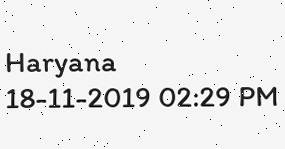Haryana
18-11-2019 02:29 PM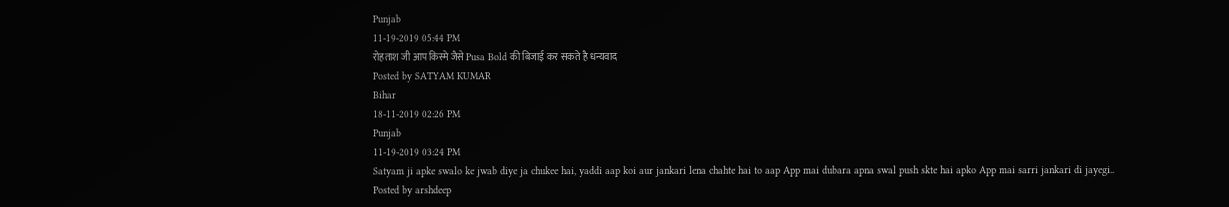Punjab
11-19-2019 05:44 PM
रोहताश जी आप किस्मे जैसे Pusa Bold की बिजाई कर सकते है धन्यवाद
Posted by SATYAM KUMAR
Bihar
18-11-2019 02:26 PM
Punjab
11-19-2019 03:24 PM
Satyam ji apke swalo ke jwab diye ja chukee hai, yaddi aap koi aur jankari lena chahte hai to aap App mai dubara apna swal push skte hai apko App mai sarri jankari di jayegi..
Posted by arshdeep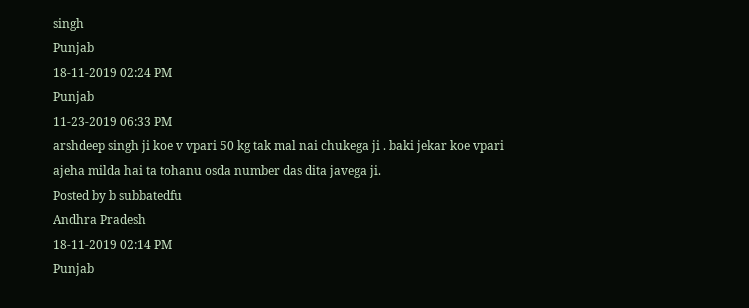singh
Punjab
18-11-2019 02:24 PM
Punjab
11-23-2019 06:33 PM
arshdeep singh ji koe v vpari 50 kg tak mal nai chukega ji . baki jekar koe vpari ajeha milda hai ta tohanu osda number das dita javega ji.
Posted by b subbatedfu
Andhra Pradesh
18-11-2019 02:14 PM
Punjab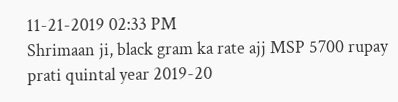11-21-2019 02:33 PM
Shrimaan ji, black gram ka rate ajj MSP 5700 rupay prati quintal year 2019-20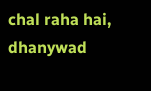chal raha hai, dhanywad